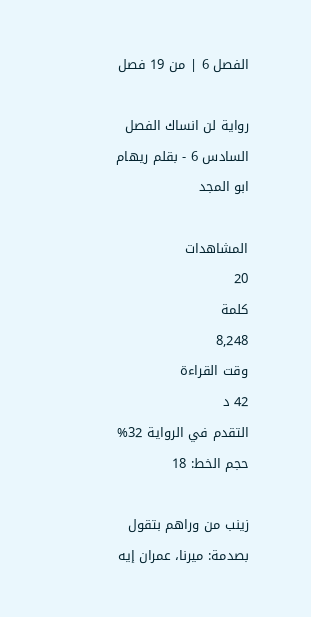الفصل 6 | من 19 فصل

رواية لن انساك الفصل السادس 6 - بقلم ريهام ابو المجد

المشاهدات
20
كلمة
8,248
وقت القراءة
42 د
التقدم في الرواية 32%
حجم الخط: 18

زينب من وراهم بتقول بصدمة: ميرنا، عمران إيه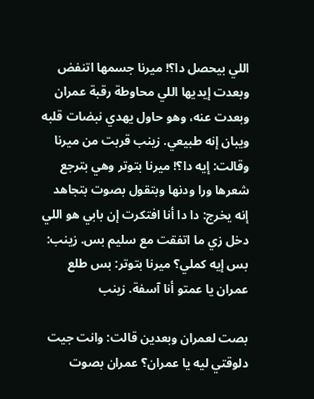اللي بيحصل دا؟! ميرنا جسمها اتنفض وبعدت إيديها اللي محاوطة رقبة عمران وبعدت عنه، وهو حاول يهدي نبضات قلبه ويبان إنه طبيعي. زينب قربت من ميرنا وقالت: إيه دا؟! ميرنا بتوتر وهي بترجع شعرها ورا ودنها وبتقول بصوت بتجاهد إنه يخرج: دا دا أنا افتكرت إن بابي هو اللي دخل زي ما اتفقت مع سليم بس. زينب: بس إيه كملي؟ ميرنا بتوتر: بس طلع عمران يا عمتو أنا آسفة. زينب

بصت لعمران وبعدين قالت: وانت جيت دلوقتي ليه يا عمران؟ عمران بصوت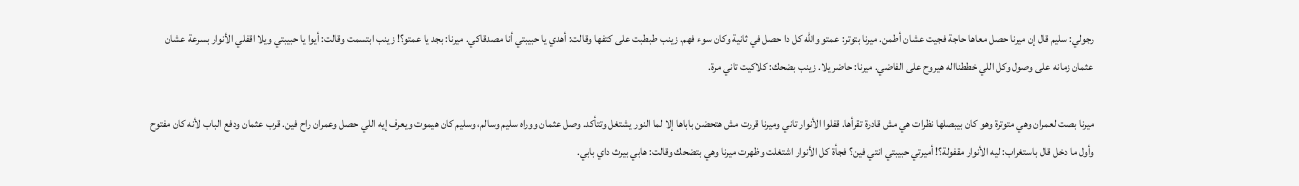رجولي: سليم قال إن ميرنا حصل معاها حاجة فجيت عشان أطمن. ميرنا بتوتر: عمتو والله كل دا حصل في ثانية وكان سوء فهم. زينب طبطبت على كتفها وقالت: أهدي يا حبيبتي أنا مصدقاكي. ميرنا: بجد يا عمتو؟! زينب ابتسمت وقالت: أيوا يا حبيبتي ويلا اقفلي الأنوار بسرعة عشان عثمان زمانه على وصول وكل اللي خططنااله هيروح على الفاضي. ميرنا: حاضر يلا. زينب بضحك: كلاكيت تاني مرة.

ميرنا بصت لعمران وهي متوترة وهو كان بيبصلها نظرات هي مش قادرة تقرأها. قفلوا الأنوار تاني وميرنا قررت مش هتحضن باباها إلا لما النور يشتغل وتتأكد. وصل عثمان ووراه سليم وسالم، وسليم كان هيموت ويعرف إيه اللي حصل وعمران راح فين. قرب عثمان ودفع الباب لأنه كان مفتوح وأول ما دخل قال باستغراب: ليه الأنوار مقفولة؟! أميرتي حبيبتي انتي فين؟ فجأة كل الأنوار اشتغلت وظهرت ميرنا وهي بتضحك وقالت: هابي بيرث داي بابي.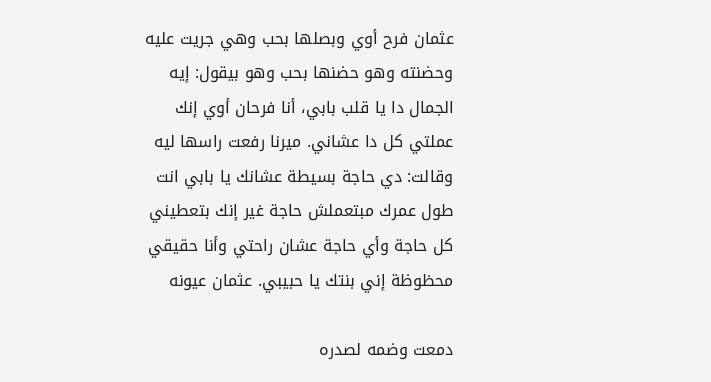عثمان فرح أوي وبصلها بحب وهي جريت عليه وحضنته وهو حضنها بحب وهو بيقول: إيه الجمال دا يا قلب بابي، أنا فرحان أوي إنك عملتي كل دا عشاني. ميرنا رفعت راسها ليه وقالت: دي حاجة بسيطة عشانك يا بابي انت طول عمرك مبتعملش حاجة غير إنك بتعطيني كل حاجة وأي حاجة عشان راحتي وأنا حقيقي محظوظة إني بنتك يا حبيبي. عثمان عيونه

دمعت وضمه لصدره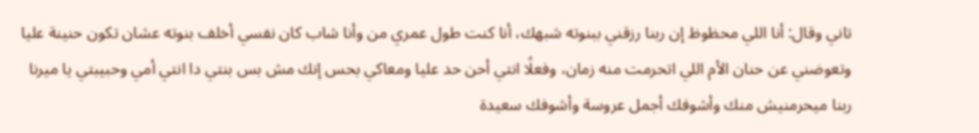تاني وقال: أنا اللي محظوظ إن ربنا رزقني ببنوته شبهك، أنا كنت طول عمري من وأنا شاب كان نفسي أخلف بنوته عشان تكون حنينة عليا وتعوضني عن حنان الأم اللي اتحرمت منه زمان، وفعلًا انتي أحن حد عليا ومعاكي بحس إنك مش بس بنتي دا انتي أمي وحبيبتي يا ميرنا ربنا ميحرمنيش منك وأشوفك أجمل عروسة وأشوفك سعيدة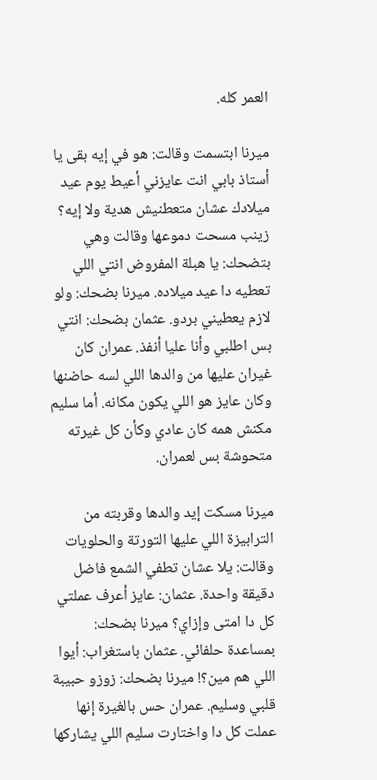العمر كله.

ميرنا ابتسمت وقالت: هو في إيه بقى يا أستاذ بابي انت عايزني أعيط يوم عيد ميلادك عشان متعطنيش هدية ولا إيه؟ زينب مسحت دموعها وقالت وهي بتضحك: يا هبلة المفروض انتي اللي تعطيه دا عيد ميلاده. ميرنا بضحك: ولو لازم يعطيني بردو. عثمان بضحك: انتي بس اطلبي وأنا عليا أنفذ. عمران كان غيران عليها من والدها اللي لسه حاضنها وكان عايز هو اللي يكون مكانه. أما سليم مكنش همه كان عادي وكأن كل غيرته متحوشة بس لعمران.

ميرنا مسكت إيد والدها وقربته من الترابيزة اللي عليها التورتة والحلويات وقالت: يلا عشان تطفي الشمع فاضل دقيقة واحدة. عثمان: عايز أعرف عملتي كل دا امتى وإزاي؟ ميرنا بضحك: بمساعدة حلفائي. عثمان باستغراب: أيوا اللي هم مين؟! ميرنا بضحك: زوزو حبيبة قلبي وسليم. عمران حس بالغيرة إنها عملت كل دا واختارت سليم اللي يشاركها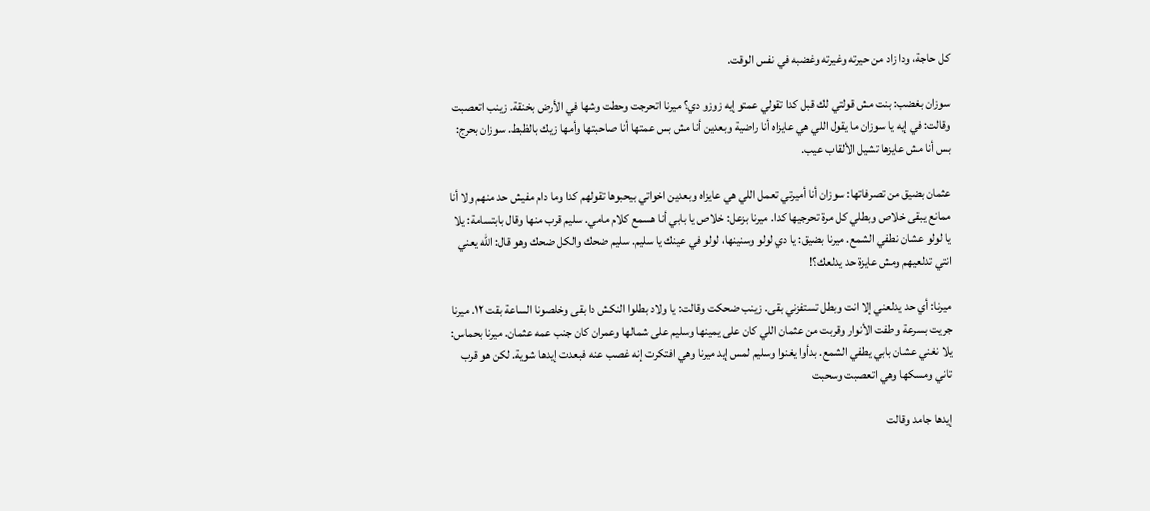كل حاجة، ودا زاد من حيرته وغيرته وغضبه في نفس الوقت.

سوزان بغضب: بنت مش قولتي لك قبل كدا تقولي عمتو إيه زوزو دي؟ ميرنا اتحرجت وحطت وشها في الأرض بخنقة. زينب اتعصبت وقالت: في إيه يا سوزان ما يقول اللي هي عايزاه أنا راضية وبعدين أنا مش بس عمتها أنا صاحبتها وأمها زيك بالظبط. سوزان بحرج: بس أنا مش عايزها تشيل الألقاب عيب.

عثمان بضيق من تصرفاتها: سوزان أنا أميرتي تعمل اللي هي عايزاه وبعدين اخواتي بيحبوها تقولهم كدا وما دام مفيش حد منهم ولا أنا ممانع يبقى خلاص وبطلي كل مرة تحرجيها كدا. ميرنا بزعل: خلاص يا بابي أنا هسمع كلام مامي. سليم قرب منها وقال بابتسامة: يلا يا لولو عشان نطفي الشمع. ميرنا بضيق: يا دي لولو وسنينها، لولو في عينك يا سليم. سليم ضحك والكل ضحك وهو قال: الله يعني انتي تدلعيهم ومش عايزة حد يدلعك؟!

ميرنا: أي حد يدلعني إلا انت وبطل تستفزني بقى. زينب ضحكت وقالت: يا ولاد بطلوا النكش دا بقى وخلصونا الساعة بقت ١٢. ميرنا جريت بسرعة وطفت الأنوار وقربت من عثمان اللي كان على يمينها وسليم على شمالها وعمران كان جنب عمه عثمان. ميرنا بحماس: يلا نغني عشان بابي يطفي الشمع. بدأوا يغنوا وسليم لمس إيد ميرنا وهي افتكرت إنه غصب عنه فبعدت إيدها شوية. لكن هو قرب تاني ومسكها وهي اتعصبت وسحبت

إيدها جامد وقالت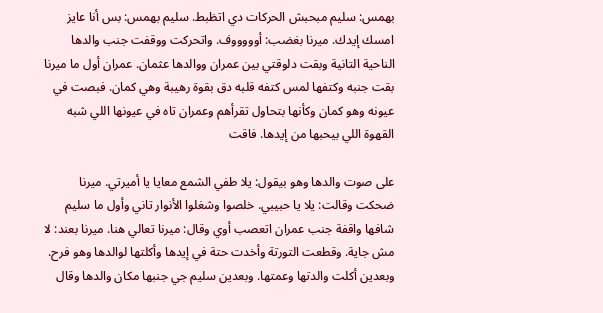بهمس: سليم مبحبش الحركات دي اتظبط. سليم بهمس: بس أنا عايز امسك إيدك. ميرنا بغضب: أوووووف. واتحركت ووقفت جنب والدها الناحية التانية وبقت دلوقتي بين عمران ووالدها عثمان. عمران أول ما ميرنا بقت جنبه وكتفها لمس كتفه قلبه دق بقوة رهيبة وهي كمان. فبصت في عيونه وهو كمان وكأنها بتحاول تقرأهم وعمران تاه في عيونها اللي شبه القهوة اللي بيحبها من إيدها. فاقت

على صوت والدها وهو بيقول: يلا طفي الشمع معايا يا أميرتي. ميرنا ضحكت وقالت: يلا يا حبيبي. خلصوا وشغلوا الأنوار تاني وأول ما سليم شافها واقفة جنب عمران اتعصب أوي وقال: ميرنا تعالي هنا. ميرنا بعند: لا مش جاية. وقطعت التورتة وأخدت حتة في إيدها وأكلتها لوالدها وهو فرح. وبعدين أكلت والدتها وعمتها. وبعدين سليم جي جنبها مكان والدها وقال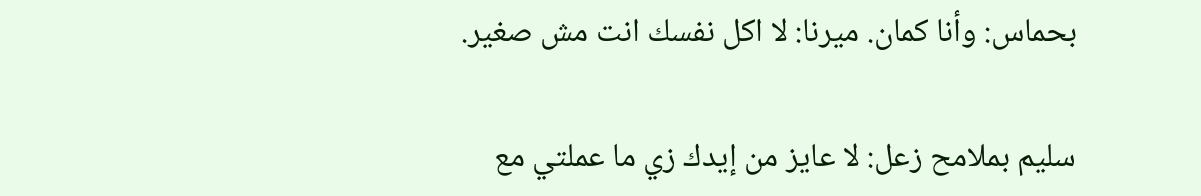بحماس: وأنا كمان. ميرنا: لا اكل نفسك انت مش صغير.

سليم بملامح زعل: لا عايز من إيدك زي ما عملتي مع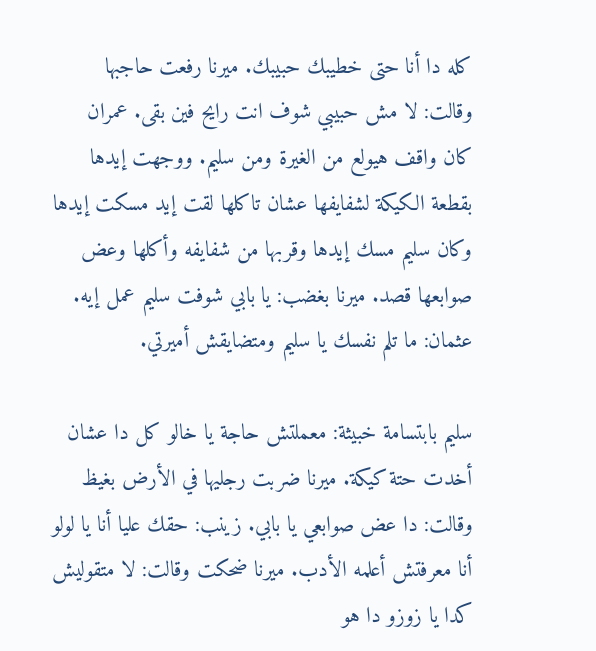كله دا أنا حتى خطيبك حبيبك. ميرنا رفعت حاجبها وقالت: لا مش حبيبي شوف انت رايح فين بقى. عمران كان واقف هيولع من الغيرة ومن سليم. ووجهت إيدها بقطعة الكيكة لشفايفها عشان تاكلها لقت إيد مسكت إيدها وكان سليم مسك إيدها وقربها من شفايفه وأكلها وعض صوابعها قصد. ميرنا بغضب: يا بابي شوفت سليم عمل إيه. عثمان: ما تلم نفسك يا سليم ومتضايقش أميرتي.

سليم بابتسامة خبيثة: معملتش حاجة يا خالو كل دا عشان أخدت حتة كيكة. ميرنا ضربت رجليها في الأرض بغيظ وقالت: دا عض صوابعي يا بابي. زينب: حقك عليا أنا يا لولو أنا معرفتش أعلمه الأدب. ميرنا ضحكت وقالت: لا متقوليش كدا يا زوزو دا هو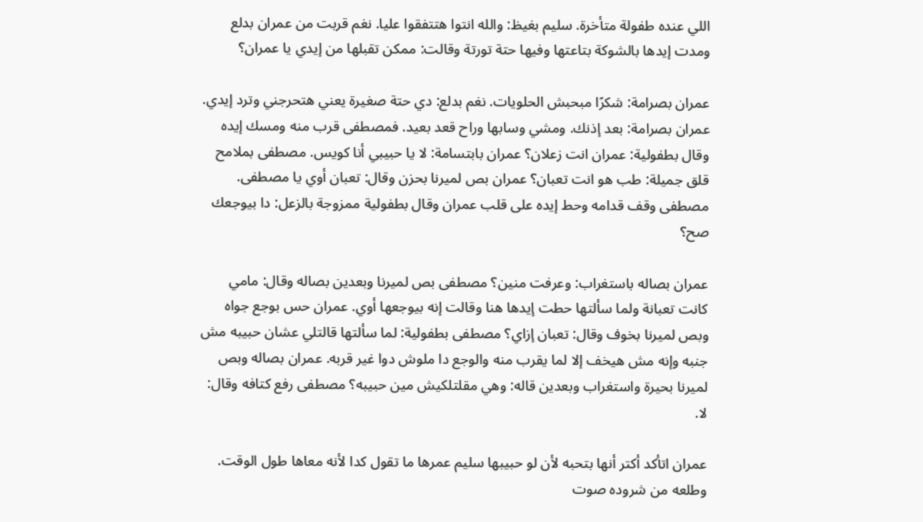اللي عنده طفولة متأخرة. سليم بغيظ: والله انتوا هتتفقوا عليا. نغم قربت من عمران بدلع ومدت إيدها بالشوكة بتاعتها وفيها حتة تورتة وقالت: ممكن تقبلها من إيدي يا عمران؟

عمران بصرامة: شكرًا مبحبش الحلويات. نغم بدلع: دي حتة صغيرة يعني هتحرجني وترد إيدي. عمران بصرامة: بعد إذنك. ومشي وسابها وراح قعد بعيد. فمصطفى قرب منه ومسك إيده وقال بطفولية: عمران انت زعلان؟ عمران بابتسامة: لا يا حبيبي أنا كويس. مصطفى بملامح قلق جميلة: طب هو انت تعبان؟ عمران بص لميرنا بحزن وقال: تعبان أوي يا مصطفى. مصطفى وقف قدامه وحط إيده على قلب عمران وقال بطفولية ممزوجة بالزعل: دا بيوجعك صح؟

عمران بصاله باستغراب: وعرفت منين؟ مصطفى بص لميرنا وبعدين بصاله وقال: مامي كانت تعبانة ولما سألتها حطت إيدها هنا وقالت إنه بيوجعها أوي. عمران حس بوجع جواه وبص لميرنا بخوف وقال: تعبان إزاي؟ مصطفى بطفولية: لما سألتها قالتلي عشان حبيبه مش جنبه وإنه مش هيخف إلا لما يقرب منه والوجع دا ملوش دوا غير قربه. عمران بصاله وبص لميرنا بحيرة واستغراب وبعدين قاله: وهي مقلتلكيش مين حبيبه؟ مصطفى رفع كتافه وقال: لا.

عمران اتأكد أكتر أنها بتحبه لأن لو حبيبها سليم عمرها ما تقول كدا لأنه معاها طول الوقت. وطلعه من شروده صوت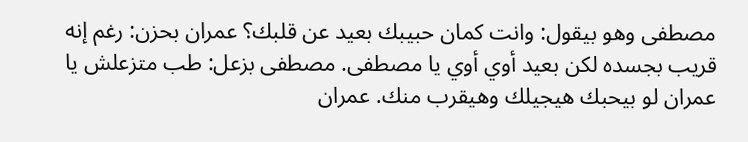مصطفى وهو بيقول: وانت كمان حبيبك بعيد عن قلبك؟ عمران بحزن: رغم إنه قريب بجسده لكن بعيد أوي أوي يا مصطفى. مصطفى بزعل: طب متزعلش يا عمران لو بيحبك هيجيلك وهيقرب منك. عمران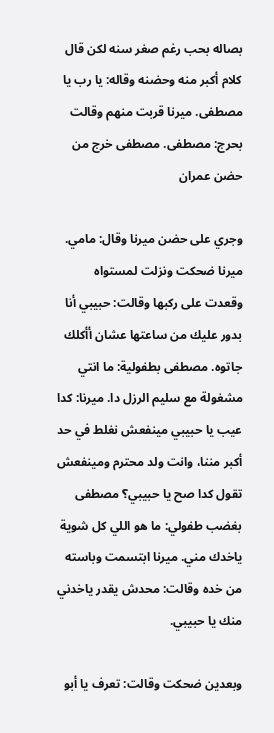بصاله بحب رغم صغر سنه لكن قال كلام أكبر منه وحضنه وقاله: يا رب يا مصطفى. ميرنا قربت منهم وقالت بحرج: مصطفى. مصطفى خرج من حضن عمران

وجري على حضن ميرنا وقال: مامي. ميرنا ضحكت ونزلت لمستواه وقعدت على ركبها وقالت: حبيبي أنا بدور عليك من ساعتها عشان أأكلك جاتوه. مصطفى بطفولية: ما انتي مشغولة مع سليم الرزل دا. ميرنا: كدا عيب يا حبيبي مينفعش نغلط في حد أكبر مننا، وانت ولد محترم ومينفعش تقول كدا صح يا حبيبي؟ مصطفى بغضب طفولي: ما هو اللي كل شوية ياخدك مني. ميرنا ابتسمت وباسته من خده وقالت: محدش يقدر ياخدني منك يا حبيبي.

وبعدين ضحكت وقالت: تعرف يا أبو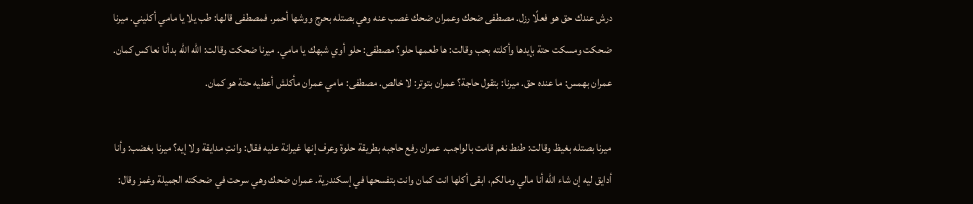درش عندك حق هو فعلًا رزل. مصطفى ضحك وعمران ضحك غصب عنه وهي بصتله بحرج ووشها أحمر. فمصطفى قالها: طب يلا يا مامي أكليني. ميرنا ضحكت ومسكت حتة بإيدها وأكلته بحب وقالت: ها طعمها حلو؟ مصطفى: حلو أوي شبهك يا مامي. ميرنا ضحكت وقالت: الله الله بدأنا نعاكس كمان. عمران بهمس: ما عنده حق. ميرنا: بتقول حاجة؟ عمران بتوتر: لا خالص. مصطفى: مامي عمران مأكلش أعطيه حتة هو كمان.

ميرنا بصتله بغيظ وقالت: طنط نغم قامت بالواجب. عمران رفع حاجبه بطريقة حلوة وعرف إنها غيرانة عليه فقال: وانتِ مدايقة ولا إيه؟ ميرنا بغضب: وأنا أدايق ليه إن شاء الله أنا مالي ومالكم، ابقى أكلها انت كمان وانت بتفسحها في إسكندرية. عمران ضحك وهي سرحت في ضحكته الجميلة وغمز وقال: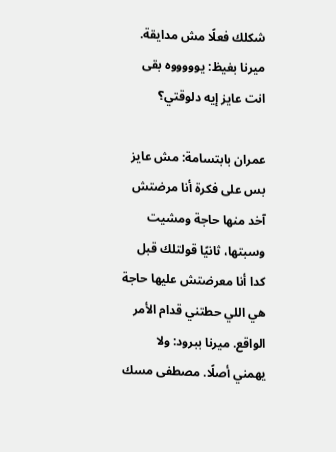شكلك فعلًا مش مدايقة. ميرنا بغيظ: يوووووه بقى انت عايز إيه دلوقتي؟

عمران بابتسامة: مش عايز بس على فكرة أنا مرضتش آخد منها حاجة ومشيت وسبتها، ثانيًا قولتلك قبل كدا أنا معرضتش عليها حاجة هي اللي حطتني قدام الأمر الواقع. ميرنا ببرود: ولا يهمني أصلًا. مصطفى مسك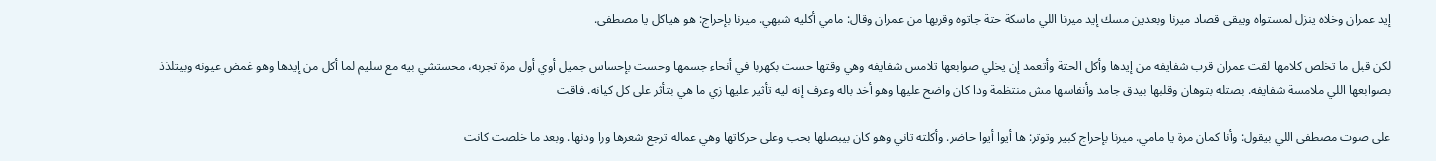إيد عمران وخلاه ينزل لمستواه ويبقى قصاد ميرنا وبعدين مسك إيد ميرنا اللي ماسكة حتة جاتوه وقربها من عمران وقال: مامي أكليه شبهي. ميرنا بإحراج: هو هياكل يا مصطفى.

لكن قبل ما تخلص كلامها لقت عمران قرب شفايفه من إيدها وأكل الحتة وأتعمد إن يخلي صوابعها تلامس شفايفه وهي وقتها حست بكهربا في أنحاء جسمها وحست بإحساس جميل أوي أول مرة تجربه، محستشي بيه مع سليم لما أكل من إيدها وهو غمض عيونه وبيتلذذ بصوابعها اللي ملامسة شفايفه. بصتله بتوهان وقلبها بيدق جامد وأنفاسها مش منتظمة ودا كان واضح عليها وهو أخد باله وعرف إنه ليه تأثير عليها زي ما هي بتأثر على كل كيانه. فاقت

على صوت مصطفى اللي بيقول: وأنا كمان مرة يا مامي. ميرنا بإحراج كبير وتوتر: ها أيوا أيوا حاضر. وأكلته تاني وهو كان بيبصلها بحب وعلى حركاتها وهي عماله ترجع شعرها ورا ودنها. وبعد ما خلصت كانت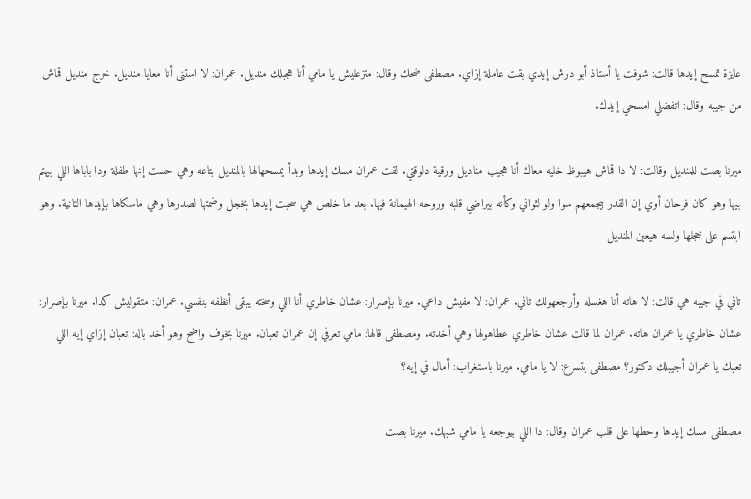عايزة تمسح إيدها قالت: شوفت يا أستاذ أبو درش إيدي بقت عاملة إزاي. مصطفى ضحك وقال: متزعليش يا مامي أنا هجبلك منديل. عمران: لا استنى أنا معايا منديل. خرج منديل قماش من جيبه وقال: اتفضلي امسحي إيدك.

ميرنا بصت للمنديل وقالت: لا دا قماش هيبوظ خليه معاك أنا هجيب مناديل ورقية دلوقتي. لقت عمران مسك إيدها وبدأ يمسحهالها بالمنديل بتاعه وهي حست إنها طفلة ودا باباها اللي بيهتم بيها وهو كان فرحان أوي إن القدر بيجمعهم سوا ولو لثواني وكأنه بيراضي قلبه وروحه الهيمانة فيها. بعد ما خلص هي سحبت إيدها بخجل وضمتها لصدرها وهي ماسكاها بإيدها التانية. وهو ابتسم على خجلها ولسه هيعين المنديل

تاني في جيبه هي قالت: لا هاته أنا هغسله وأرجعهولك تاني. عمران: لا مفيش داعي. ميرنا بإصرار: عشان خاطري أنا اللي وسخته يبقى أنظفه بنفسي. عمران: متقوليش كدا. ميرنا بإصرار: عشان خاطري يا عمران هاته. عمران لما قالت عشان خاطري عطاهولها وهي أخدته. ومصطفى قالها: مامي تعرفي إن عمران تعبان. ميرنا بخوف واضح وهو أخد باله: تعبان إزاي إيه اللي تعبك يا عمران أجيبلك دكتور؟ مصطفى بتسرع: لا يا مامي. ميرنا باستغراب: أمال في إيه؟

مصطفى مسك إيدها وحطها على قلب عمران وقال: دا اللي بيوجعه يا مامي شبهك. ميرنا بصت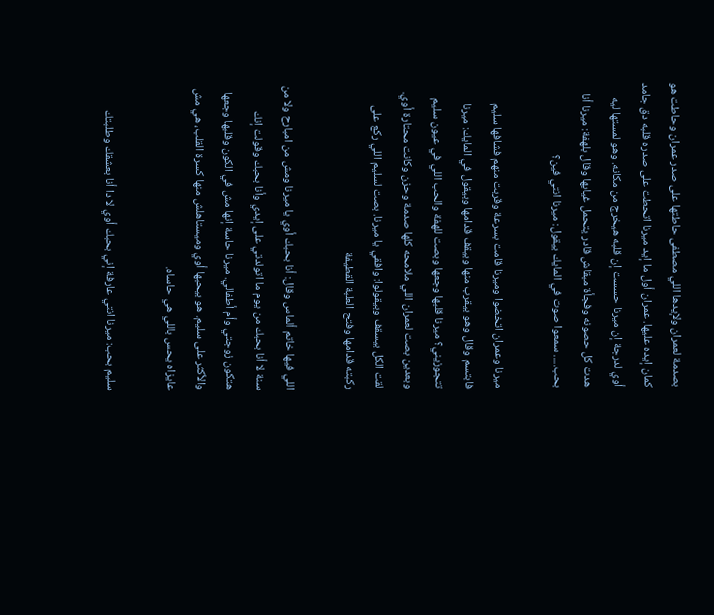بصدمة لعمران ولإيدها اللي مصطفى حاطتها على صدر عمران وحاطت هو كمان إيده عليها. عمران أول ما إيد ميرنا اتحطت على صدره قلبه دق جامد أوي لدرجة إن ميرنا حسست إن قلبه هيخرج من مكانه. وهو لمستها ليه هدت كل حصونه وفجأة مبقاش قادر يتحمل غيابها وقال بلهفة: ميرنا أنا بحب..... سمعوا صوت في المايك بيقول: ميرنا انتي فين؟

ميرنا وعمران اتخضوا وميرنا قامت بسرعة وقربت منهم فشافها سليم فابتسم وقال وهو بيقرب منها وبيقف قدامها وبيقول في المايك: ميرنا تتجوزيني؟ ميرنا قلبها وجعها وبصت للهفة والحب اللي في عيون سليم وبعدين بصت لعمران اللي ملامحه كلها صدمة وحزن وكانت محتارة أوي. لقت الكل بيسقف وبيقولوا: وافقي يا ميرنا. بصت لسليم اللي ركع على ركبته قدامها وفتح العلبة القطيفة

اللي فيها خاتم ألماس وقال: أنا بحبك أوي يا ميرنا ومش من امبارح ولا من سنة لا أنا بحبك من يوم ما اتولدتي على إيدي وأنا بحبك وقولت إنك هتكون زوجتي وأم أطفالي. ميرنا حاسة إنها مش في الكون وقلبها وجعها والأكثر على سليم. هو بيحبها أوي وميستاهلش منها كسرة القلب، هي مش عايزاه يحس باللي هي حاساه.

سليم بحب: ميرنا انتي عارفة إني بحبك أوي لا دا أنا بعشقك وطلبتك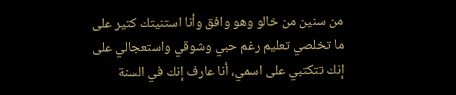من سنين من خالو وهو وافق وأنا استنيتك كتير على ما تخلصي تعليم رغم حبي وشوقي واستعجالي على إنك تتكتبي على اسمي، أنا عارف إنك في السنة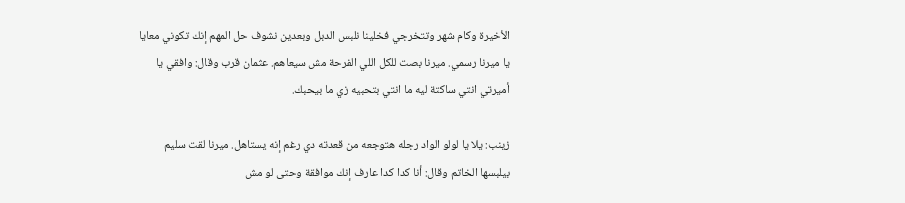الأخيرة وكام شهر وتتخرجي فخلينا نلبس الدبل وبعدين نشوف حل المهم إنك تكوني معايا يا ميرنا رسمي. ميرنا بصت للكل اللي الفرحة مش سيعاهم. عثمان قرب وقال: وافقي يا أميرتي انتي ساكتة ليه ما انتي بتحبيه زي ما بيحبك.

زينب: يلا يا لولو الواد رجله هتوجعه من قعدته دي رغم إنه يستاهل. ميرنا لقت سليم بيلبسها الخاتم وقال: أنا كدا كدا عارف إنك موافقة وحتى لو مش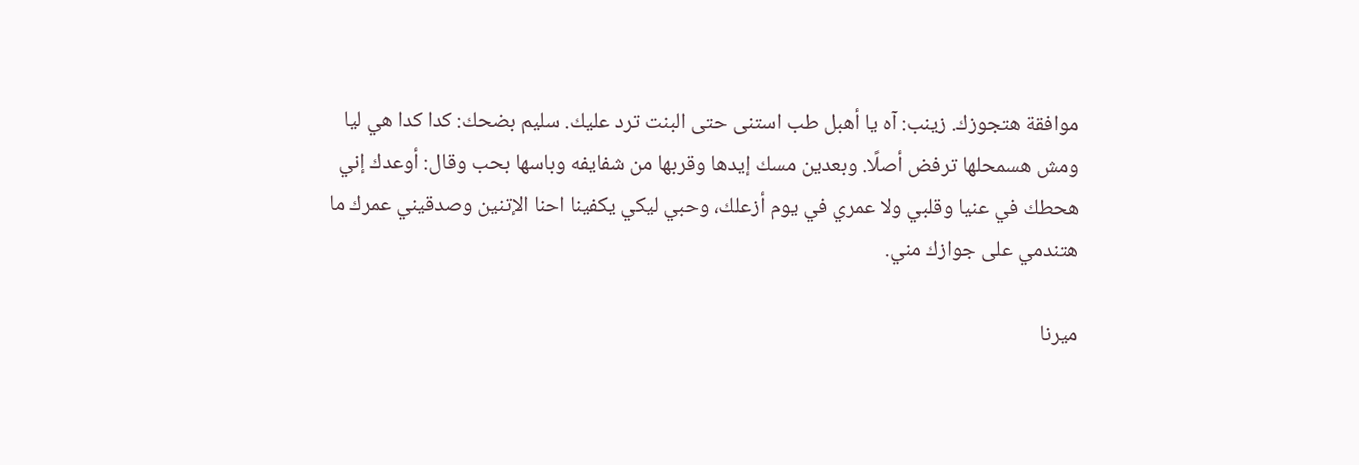موافقة هتجوزك. زينب: آه يا أهبل طب استنى حتى البنت ترد عليك. سليم بضحك: كدا كدا هي ليا ومش هسمحلها ترفض أصلًا. وبعدين مسك إيدها وقربها من شفايفه وباسها بحب وقال: أوعدك إني هحطك في عنيا وقلبي ولا عمري في يوم أزعلك، وحبي ليكي يكفينا احنا الإتنين وصدقيني عمرك ما هتندمي على جوازك مني.

ميرنا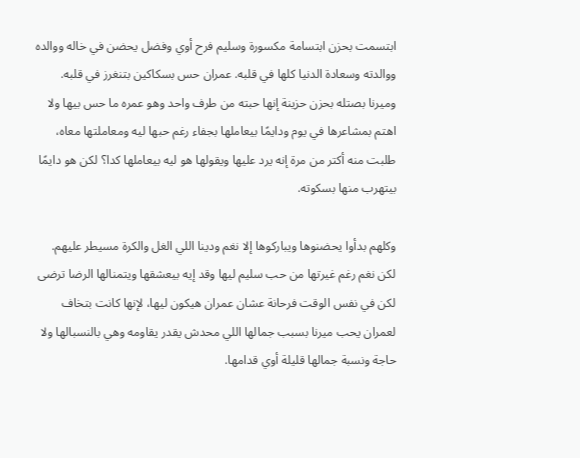ابتسمت بحزن ابتسامة مكسورة وسليم فرح أوي وفضل يحضن في خاله ووالده ووالدته وسعادة الدنيا كلها في قلبه. عمران حس بسكاكين بتنغرز في قلبه. وميرنا بصتله بحزن حزينة إنها حبته من طرف واحد وهو عمره ما حس بيها ولا اهتم بمشاعرها في يوم ودايمًا بيعاملها بجفاء رغم حبها ليه ومعاملتها معاه، طلبت منه أكتر من مرة إنه يرد عليها ويقولها هو ليه بيعاملها كدا؟ لكن هو دايمًا بيتهرب منها بسكوته.

وكلهم بدأوا يحضنوها ويباركوها إلا نغم ودينا اللي الغل والكرة مسيطر عليهم. لكن نغم رغم غيرتها من حب سليم ليها وقد إيه بيعشقها ويتمنالها الرضا ترضى لكن في نفس الوقت فرحانة عشان عمران هيكون ليها، لإنها كانت بتخاف لعمران يحب ميرنا بسبب جمالها اللي محدش يقدر يقاومه وهي بالنسبالها ولا حاجة ونسبة جمالها قليلة أوي قدامها.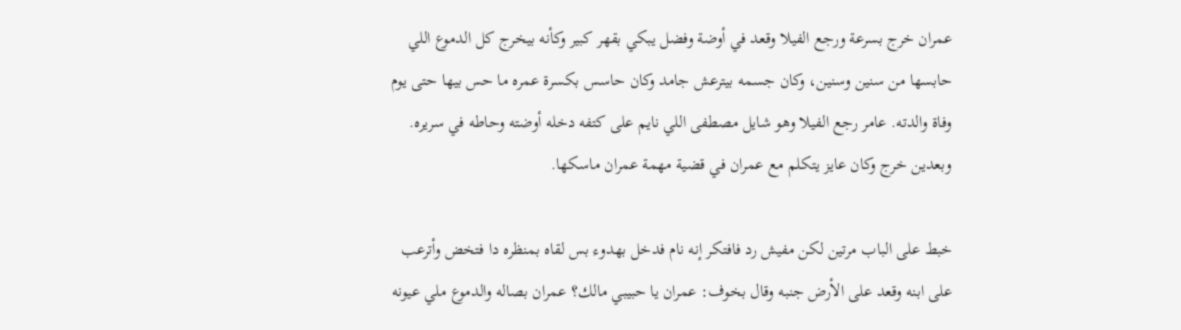عمران خرج بسرعة ورجع الفيلا وقعد في أوضة وفضل يبكي بقهر كبير وكأنه بيخرج كل الدموع اللي حابسها من سنين وسنين، وكان جسمه بيترعش جامد وكان حاسس بكسرة عمره ما حس بيها حتى يوم وفاة والدته. عامر رجع الفيلا وهو شايل مصطفى اللي نايم على كتفه دخله أوضته وحاطه في سريره. وبعدين خرج وكان عايز يتكلم مع عمران في قضية مهمة عمران ماسكها.

خبط على الباب مرتين لكن مفيش رد فافتكر إنه نام فدخل بهدوء بس لقاه بمنظره دا فتخض وأترعب على ابنه وقعد على الأرض جنبه وقال بخوف: عمران يا حبيبي مالك؟ عمران بصاله والدموع ملي عيونه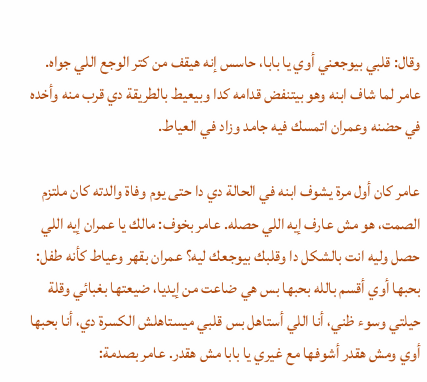وقال: قلبي بيوجعني أوي يا بابا، حاسس إنه هيقف من كتر الوجع اللي جواه. عامر لما شاف ابنه وهو بيتنفض قدامه كدا وبيعيط بالطريقة دي قرب منه وأخده في حضنه وعمران اتمسك فيه جامد وزاد في العياط.

عامر كان أول مرة يشوف ابنه في الحالة دي دا حتى يوم وفاة والدته كان ملتزم الصمت، هو مش عارف إيه اللي حصله. عامر بخوف: مالك يا عمران إيه اللي حصل وليه انت بالشكل دا وقلبك بيوجعك ليه؟ عمران بقهر وعياط كأنه طفل: بحبها أوي أقسم بالله بحبها بس هي ضاعت من إيديا، ضيعتها بغبائي وقلة حيلتي وسوء ظني، أنا اللي أستاهل بس قلبي ميستاهلش الكسرة دي، أنا بحبها أوي ومش هقدر أشوفها مع غيري يا بابا مش هقدر. عامر بصدمة: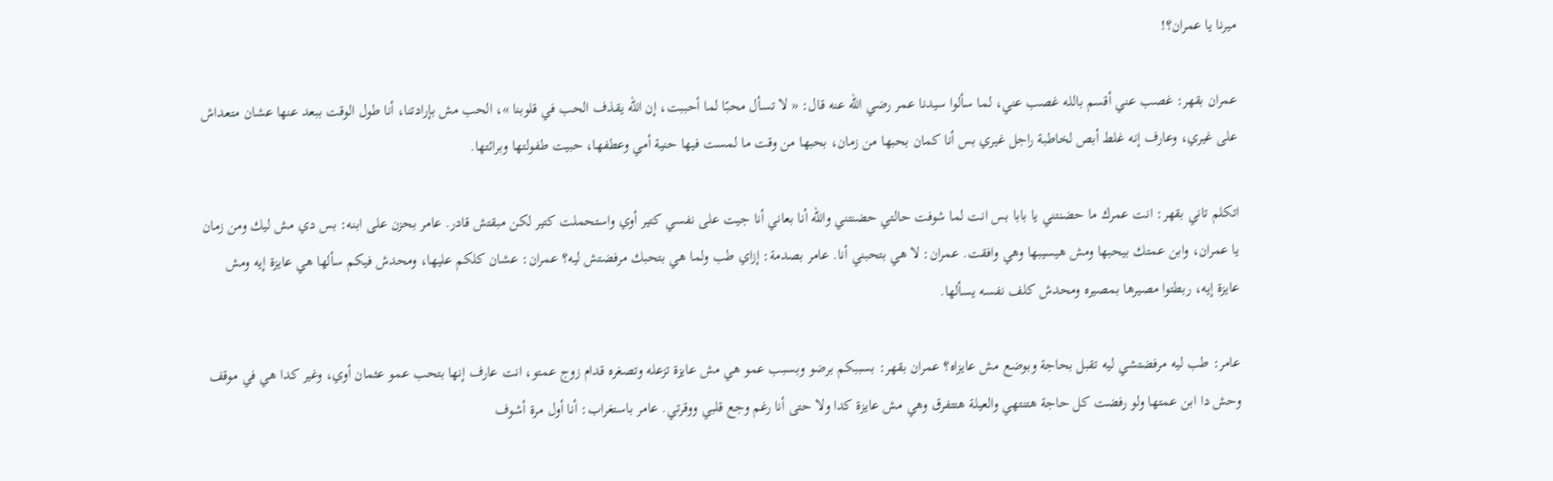ميرنا يا عمران؟!

عمران بقهر: غصب عني أقسم بالله غصب عني، لما سألوا سيدنا عمر رضي الله عنه قال: « لا تسأل محبًا لما أحببت، إن الله يقذف الحب في قلوبنا »، الحب مش بإرادتنا، أنا طول الوقت ببعد عنها عشان متعداش على غيري، وعارف إنه غلط أبص لخاطبة راجل غيري بس أنا كمان بحبها من زمان، بحبها من وقت ما لمست فيها حنية أمي وعطفها، حبيت طفولتها وبرائتها.

اتكلم تاني بقهر: انت عمرك ما حضنتني يا بابا بس انت لما شوفت حالتي حضنتني والله أنا بعاني أنا جيت على نفسي كتير أوي واستحملت كتير لكن مبقتش قادر. عامر بحزن على ابنه: بس دي مش ليك ومن زمان يا عمران، وابن عمتك بيحبها ومش هيسيبها وهي وافقت. عمران: لا هي بتحبني أنا. عامر بصدمة: إزاي طب ولما هي بتحبك مرفضتش ليه؟ عمران: عشان كلكم عليها، ومحدش فيكم سألها هي عايزة إيه ومش عايزة إيه، ربطتوا مصيرها بمصيره ومحدش كلف نفسه يسألها.

عامر: طب ليه مرفضتشي ليه تقبل بحاجة وبوضع مش عايزاه؟ عمران بقهر: بسببكم برضو وبسبب عمو هي مش عايزة تزعله وتصغره قدام زوج عمتو، انت عارف إنها بتحب عمو عثمان أوي، وغير كدا هي في موقف وحش دا ابن عمتها ولو رفضت كل حاجة هتنتهي والعيلة هتتفرق وهي مش عايزة كدا ولا حتى أنا رغم وجع قلبي ووقرتي. عامر باستغراب: أنا أول مرة أشوف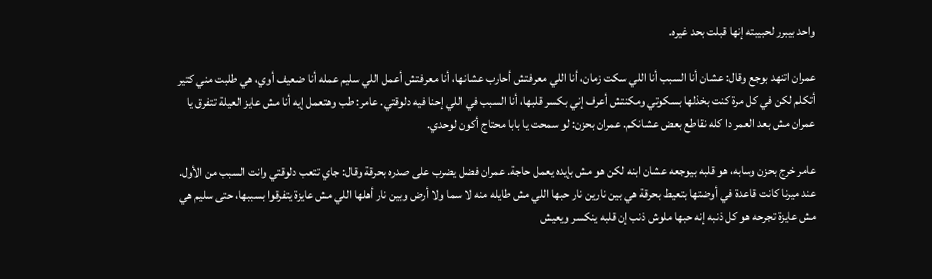واحد بيبرر لحبيبته إنها قبلت بحد غيره.

عمران اتنهد بوجع وقال: عشان أنا السبب أنا اللي سكت زمان، أنا اللي معرفتش أحارب عشانها، أنا معرفتش أعمل اللي سليم عمله أنا ضعيف أوي، هي طلبت مني كتير أتكلم لكن في كل مرة كنت بخذلها بسكوتي ومكنتش أعرف إني بكسر قلبها، أنا السبب في اللي إحنا فيه دلوقتي. عامر: طب وهتعمل إيه أنا مش عايز العيلة تتفرق يا عمران مش بعد العمر دا كله نقاطع بعض عشانكم. عمران بحزن: لو سمحت يا بابا محتاج أكون لوحدي.

عامر خرج بحزن وسابه، هو قلبه بيوجعه عشان ابنه لكن هو مش بإيده يعمل حاجة. عمران فضل يضرب على صدره بحرقة وقال: جاي تتعب دلوقتي وانت السبب من الأول. عند ميرنا كانت قاعدة في أوضتها بتعيط بحرقة هي بين نارين نار حبها اللي مش طايله منه لا سما ولا أرض وبين نار أهلها اللي مش عايزة يتفرقوا بسببها، حتى سليم هي مش عايزة تجرحه هو كل ذنبه إنه حبها ملوش ذنب إن قلبه ينكسر ويعيش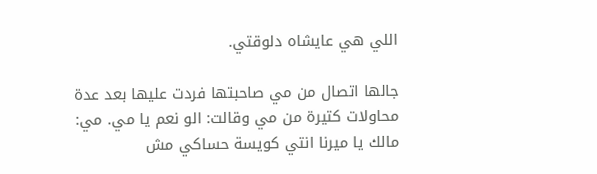اللي هي عايشاه دلوقتي.

جالها اتصال من مي صاحبتها فردت عليها بعد عدة محاولات كتيرة من مي وقالت: الو نعم يا مي. مي: مالك يا ميرنا انتي كويسة حساكي مش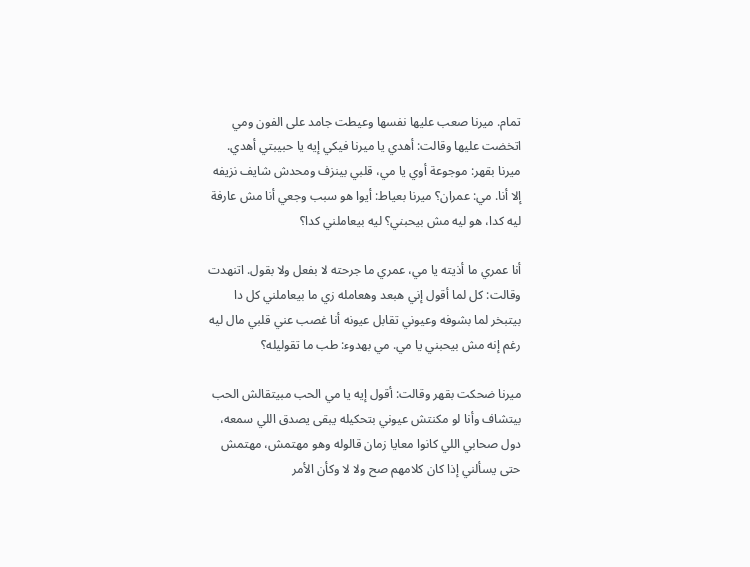تمام. ميرنا صعب عليها نفسها وعيطت جامد على الفون ومي اتخضت عليها وقالت: أهدي يا ميرنا فيكي إيه يا حبيبتي أهدي. ميرنا بقهر: موجوعة أوي يا مي، قلبي بينزف ومحدش شايف نزيفه إلا أنا. مي: عمران؟ ميرنا بعياط: أيوا هو سبب وجعي أنا مش عارفة ليه كدا، هو ليه مش بيحبني؟ ليه بيعاملني كدا؟

أنا عمري ما أذيته يا مي، عمري ما جرحته لا بفعل ولا بقول. اتنهدت وقالت: كل لما أقول إني هبعد وهعامله زي ما بيعاملني كل دا بيتبخر لما بشوفه وعيوني تقابل عيونه أنا غصب عني قلبي مال ليه رغم إنه مش بيحبني يا مي. مي بهدوء: طب ما تقوليله؟

ميرنا ضحكت بقهر وقالت: أقول إيه يا مي الحب مبيتقالش الحب بيتشاف وأنا لو مكنتش عيوني بتحكيله يبقى يصدق اللي سمعه، دول صحابي اللي كانوا معايا زمان قالوله وهو مهتمش، مهتمش حتى يسألني إذا كان كلامهم صح ولا لا وكأن الأمر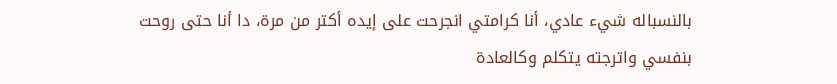بالنسباله شيء عادي، أنا كرامتي انجرحت على إيده أكتر من مرة، دا أنا حتى روحت بنفسي واترجته يتكلم وكالعادة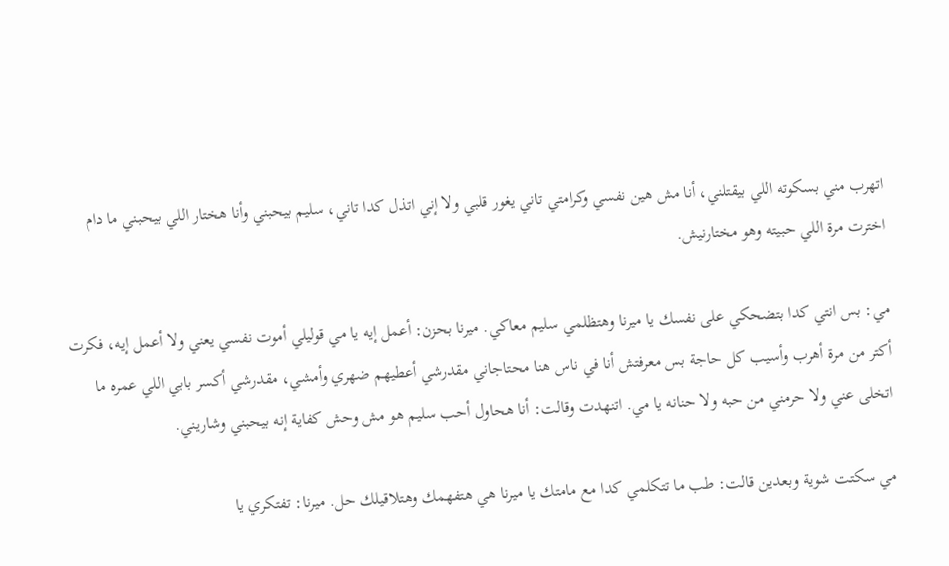اتهرب مني بسكوته اللي بيقتلني، أنا مش هين نفسي وكرامتي تاني يغور قلبي ولا إني اتذل كدا تاني، سليم بيحبني وأنا هختار اللي بيحبني ما دام اخترت مرة اللي حبيته وهو مختارنيش.

مي: بس انتي كدا بتضحكي على نفسك يا ميرنا وهتظلمي سليم معاكي. ميرنا بحزن: أعمل إيه يا مي قوليلي أموت نفسي يعني ولا أعمل إيه، فكرت أكتر من مرة أهرب وأسيب كل حاجة بس معرفتش أنا في ناس هنا محتاجاني مقدرشي أعطيهم ضهري وأمشي، مقدرشي أكسر بابي اللي عمره ما اتخلى عني ولا حرمني من حبه ولا حنانه يا مي. اتنهدت وقالت: أنا هحاول أحب سليم هو مش وحش كفاية إنه بيحبني وشاريني.

مي سكتت شوية وبعدين قالت: طب ما تتكلمي كدا مع مامتك يا ميرنا هي هتفهمك وهتلاقيلك حل. ميرنا: تفتكري يا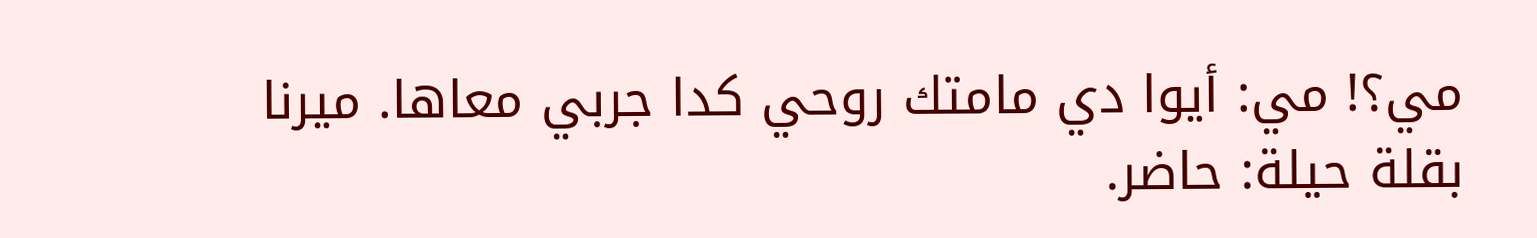مي؟! مي: أيوا دي مامتك روحي كدا جربي معاها. ميرنا بقلة حيلة: حاضر.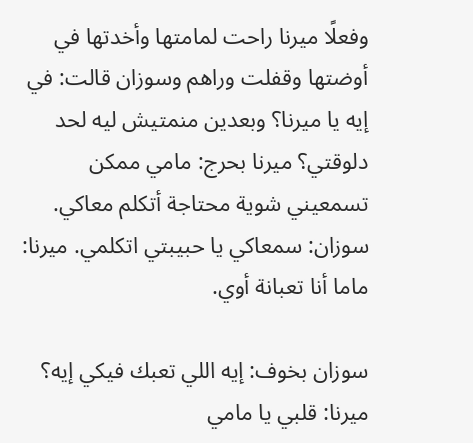وفعلًا ميرنا راحت لمامتها وأخدتها في أوضتها وقفلت وراهم وسوزان قالت: في إيه يا ميرنا؟ وبعدين منمتيش ليه لحد دلوقتي؟ ميرنا بحرج: مامي ممكن تسمعيني شوية محتاجة أتكلم معاكي. سوزان: سمعاكي يا حبيبتي اتكلمي. ميرنا: ماما أنا تعبانة أوي.

سوزان بخوف: إيه اللي تعبك فيكي إيه؟ ميرنا: قلبي يا مامي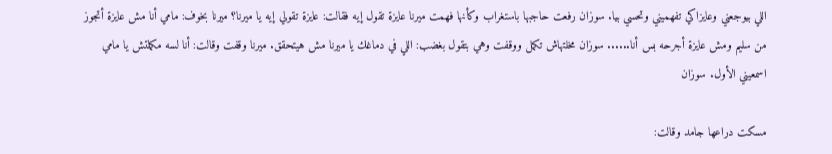اللي بيوجعني وعايزاكي تفهميني وتحسي بيا. سوزان رفعت حاجبها باستغراب وكأنها فهمت ميرنا عايزة تقول إيه فقالت: عايزة تقولي إيه يا ميرنا؟ ميرنا بخوف: مامي أنا مش عايزة أتجوز من سليم ومش عايزة أجرحه بس أنا...... سوزان مخلتهاش تكمل ووقفت وهي بتقول بغضب: اللي في دماغك يا ميرنا مش هيتحقق. ميرنا وقفت وقالت: أنا لسه مكملتش يا مامي اسمعيني الأول. سوزان

مسكت دراعها جامد وقالت: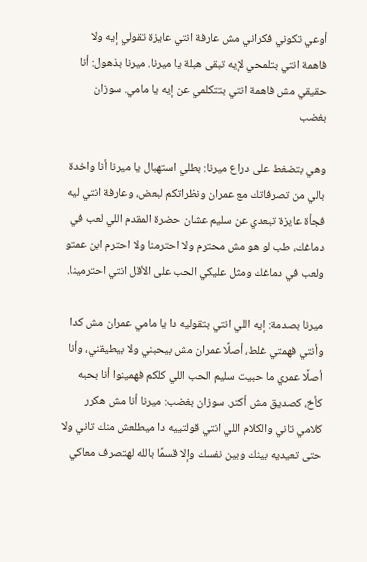أوعي تكوني فكراني مش عارفة انتي عايزة تقولي إيه ولا فاهمة انتي بتلمحي لإيه تبقى هبلة يا ميرنا. ميرنا بذهول: أنا حقيقي مش فاهمة انتي بتتكلمي عن إيه يا مامي. سوزان بغضب

وهي بتضغط على دراع ميرنا: بطلي استهبال يا ميرنا أنا واخدة بالي من تصرفاتك مع عمران ونظراتكم لبعض، وعارفة انتي ليه فجأة عايزة تبعدي عن سليم عشان حضرة المقدم اللي لعب في دماغك، طب لو هو مش محترم ولا احترمنا ولا احترم ابن عمتو ولعب في دماغك ومثل عليكي الحب على الأقل انتي احترمينا.

ميرنا بصدمة: إيه اللي انتي بتقوليه دا يا مامي عمران مش كدا وأنتي فهمتي غلط، أصلًا عمران مش بيحبني ولا بيطيقني، وأنا أصلًا عمري ما حبيت سليم الحب اللي كلكم فهمينوا أنا بحبه كأخ، كصديق مش أكتر. سوزان بغضب: ميرنا أنا مش هكرر كلامي تاني والكلام اللي انتي قولتييه دا ميطلعش منك تاني ولا حتى تعيديه بينك وبين نفسك وإلا قسمًا بالله لهتصرف معاكي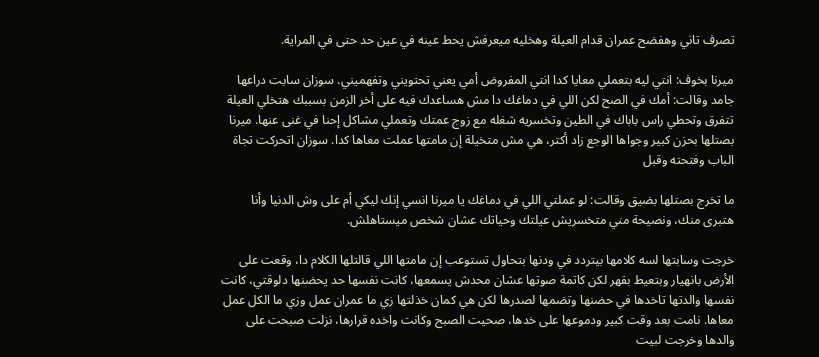تصرف تاني وهفضح عمران قدام العيلة وهخليه ميعرفش يحط عينه في عين حد حتى في المراية.

ميرنا بخوف: انتي ليه بتعملي معايا كدا انتي المفروض أمي يعني تحتويني وتفهميني. سوزان سابت دراعها جامد وقالت: أمك في الصح لكن اللي في دماغك دا مش هساعدك فيه على أخر الزمن بسببك هتخلي العيلة تتفرق وتحطي راس باباك في الطين وتخسريه شغله مع زوج عمتك وتعملي مشاكل إحنا في غنى عنها. ميرنا بصتلها بحزن كبير وجواها الوجع زاد أكتر، هي مش متخيلة إن مامتها عملت معاها كدا. سوزان اتحركت تجاة الباب وفتحته وقبل

ما تخرج بصتلها بضيق وقالت: لو عملتي اللي في دماغك يا ميرنا انسي إنك ليكي أم على وش الدنيا وأنا هتبرى منك، ونصيحة مني متخسريش عيلتك وحياتك عشان شخص ميستاهلش.

خرجت وسابتها لسه كلامها بيتردد في ودنها بتحاول تستوعب إن مامتها اللي قالتلها الكلام دا، وقعت على الأرض بانهيار وبتعيط بقهر لكن كاتمة صوتها عشان محدش يسمعها، كانت نفسها حد يحضنها دلوقتي، كانت نفسها والدتها تاخدها في حضنها وتضمها لصدرها لكن هي كمان خذلتها زي ما عمران عمل وزي ما الكل عمل معاها. نامت بعد وقت كبير ودموعها على خدها، صحيت الصبح وكانت واخده قرارها، نزلت صبحت على والدها وخرجت لبيت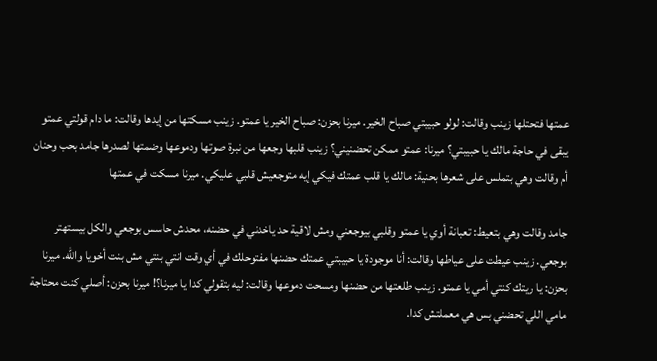عمتها فتحتلها زينب وقالت: لولو حبيبتي صباح الخير. ميرنا بحزن: صباح الخير يا عمتو. زينب مسكتها من إيدها وقالت: ما دام قولتي عمتو يبقى في حاجة مالك يا حبيبتي؟ ميرنا: عمتو ممكن تحضنيني؟ زينب قلبها وجعها من نبرة صوتها ودموعها وضمتها لصدرها جامد بحب وحنان أم وقالت وهي بتملس على شعرها بحنية: مالك يا قلب عمتك فيكي إيه متوجعيش قلبي عليكي. ميرنا مسكت في عمتها

جامد وقالت وهي بتعيط: تعبانة أوي يا عمتو وقلبي بيوجعني ومش لاقية حد ياخدني في حضنه، محدش حاسس بوجعي والكل بيستهتر بوجعي. زينب عيطت على عياطها وقالت: أنا موجودة يا حبيبتي عمتك حضنها مفتوحلك في أي وقت انتي بنتي مش بنت أخويا والله. ميرنا بحزن: يا ريتك كنتي أمي يا عمتو. زينب طلعتها من حضنها ومسحت دموعها وقالت: ليه بتقولي كدا يا ميرنا؟! ميرنا بحزن: أصلي كنت محتاجة مامي اللي تحضني بس هي معملتش كدا.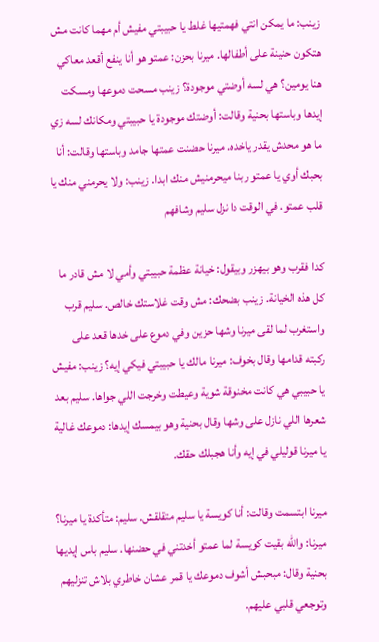زينب: ما يمكن انتي فهمتيها غلط يا حبيبتي مفيش أم مهما كانت مش هتكون حنينة على أطفالها. ميرنا بحزن: عمتو هو أنا ينفع أقعد معاكي هنا يومين؟ هي لسه أوضتي موجودة؟ زينب مسحت دموعها ومسكت إيدها وباستها بحنية وقالت: أوضتك موجودة يا حبيبتي ومكانك لسه زي ما هو محدش يقدر ياخده. ميرنا حضنت عمتها جامد وباستها وقالت: أنا بحبك أوي يا عمتو ربنا ميحرمنيش منك ابدا. زينب: ولا يحرمني منك يا قلب عمتو. في الوقت دا نزل سليم وشافهم

كدا فقرب وهو بيهزر وبيقول: خيانة عظمة حبيبتي وأمي لا مش قادر ما كل هذه الخيانة. زينب بضحك: مش وقت غلاستك خالص. سليم قرب واستغرب لما لقى ميرنا وشها حزين وفي دموع على خدها قعد على ركبته قدامها وقال بخوف: ميرنا مالك يا حبيبتي فيكي إيه؟ زينب: مفيش يا حبيبي هي كانت مخنوقة شوية وعيطت وخرجت اللي جواها. سليم بعد شعرها اللي نازل على وشها وقال بحنية وهو بيمسك إيدها: دموعك غالية يا ميرنا قوليلي في إيه وأنا هجبلك حقك.

ميرنا ابتسمت وقالت: أنا كويسة يا سليم متقلقش. سليم: متأكدة يا ميرنا؟ ميرنا: والله بقيت كويسة لما عمتو أخدتني في حضنها. سليم باس إيديها بحنية وقال: مبحبش أشوف دموعك يا قمر عشان خاطري بلاش تنزليهم وتوجعي قلبي عليهم.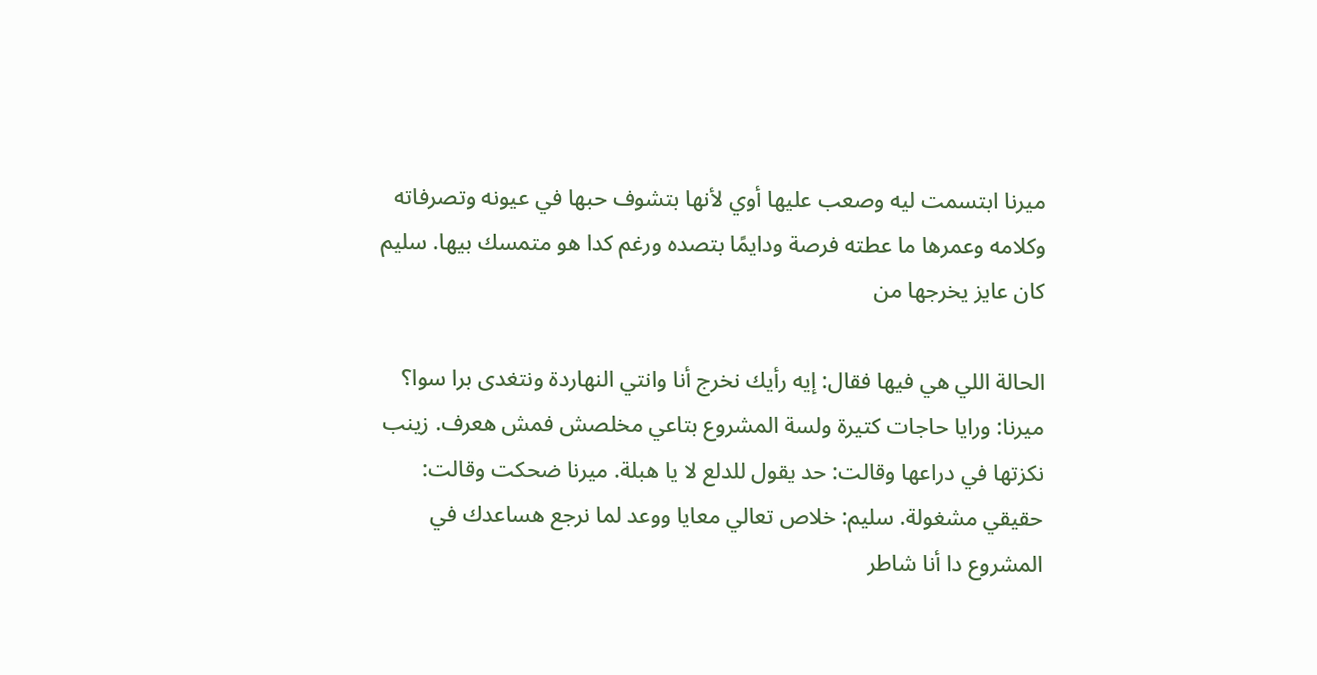ميرنا ابتسمت ليه وصعب عليها أوي لأنها بتشوف حبها في عيونه وتصرفاته وكلامه وعمرها ما عطته فرصة ودايمًا بتصده ورغم كدا هو متمسك بيها. سليم كان عايز يخرجها من

الحالة اللي هي فيها فقال: إيه رأيك نخرج أنا وانتي النهاردة ونتغدى برا سوا؟ ميرنا: ورايا حاجات كتيرة ولسة المشروع بتاعي مخلصش فمش هعرف. زينب نكزتها في دراعها وقالت: حد يقول للدلع لا يا هبلة. ميرنا ضحكت وقالت: حقيقي مشغولة. سليم: خلاص تعالي معايا ووعد لما نرجع هساعدك في المشروع دا أنا شاطر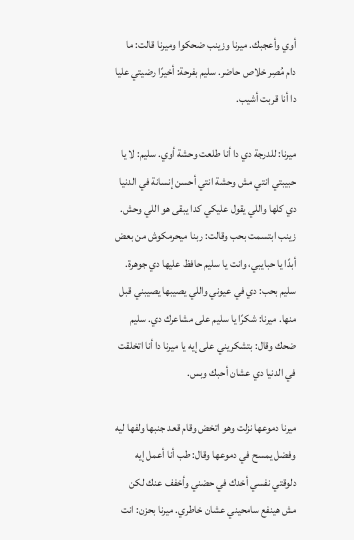أوي وأعجبك. ميرنا وزينب ضحكوا وميرنا قالت: ما دام مُصِر خلاص حاضر. سليم بفرحة: أخيرًا رضيتي عليا دا أنا قربت أشيب.

ميرنا: للدرجة دي دا أنا طلعت وحشة أوي. سليم: لا يا حبيبتي انتي مش وحشة انتي أحسن إنسانة في الدنيا دي كلها واللي يقول عليكي كدا يبقى هو اللي وحش. زينب ابتسمت بحب وقالت: ربنا ميحرمكوش من بعض أبدًا يا حبايبي، وانت يا سليم حافظ عليها دي جوهرة. سليم بحب: دي في عيوني واللي يصيبها يصيبني قبل منها. ميرنا: شكرًا يا سليم على مشاعرك دي. سليم ضحك وقال: بتشكريني على إيه يا ميرنا دا أنا اتخلقت في الدنيا دي عشان أحبك وبس.

ميرنا دموعها نزلت وهو اتخض وقام قعد جنبها ولفها ليه وفضل يمسح في دموعها وقال: طب أنا أعمل إيه دلوقتي نفسي أخدك في حضني وأخفف عنك لكن مش هينفع سامحيني عشان خاطري. ميرنا بحزن: انت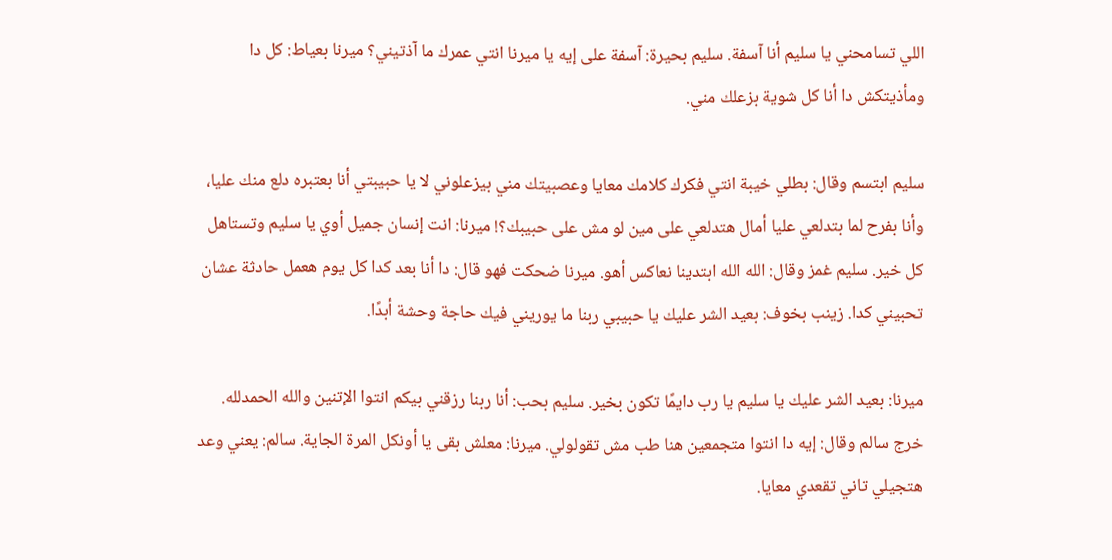اللي تسامحني يا سليم أنا آسفة. سليم بحيرة: آسفة على إيه يا ميرنا انتي عمرك ما آذتيني؟ ميرنا بعياط: كل دا ومأذيتكش دا أنا كل شوية بزعلك مني.

سليم ابتسم وقال: بطلي خيبة انتي فكرك كلامك معايا وعصبيتك مني بيزعلوني لا يا حبيبتي أنا بعتبره دلع منك عليا، وأنا بفرح لما بتدلعي عليا أمال هتدلعي على مين لو مش على حبيبك؟! ميرنا: انت إنسان جميل أوي يا سليم وتستاهل كل خير. سليم غمز وقال: الله الله ابتدينا نعاكس أهو. ميرنا ضحكت فهو قال: دا أنا بعد كدا كل يوم هعمل حادثة عشان تحبيني كدا. زينب بخوف: بعيد الشر عليك يا حبيبي ربنا ما يوريني فيك حاجة وحشة أبدًا.

ميرنا: بعيد الشر عليك يا سليم يا رب دايمًا تكون بخير. سليم بحب: أنا ربنا رزقني بيكم انتوا الإتنين والله الحمدلله. خرج سالم وقال: إيه دا انتوا متجمعين هنا طب مش تقولولي. ميرنا: معلش بقى يا أونكل المرة الجاية. سالم: يعني وعد هتجيلي تاني تقعدي معايا.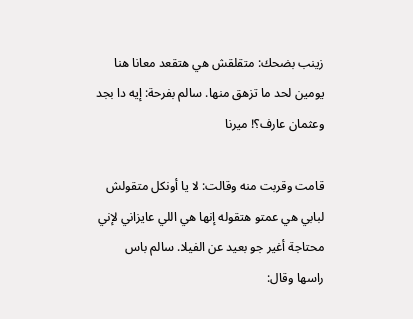زينب بضحك: متقلقش هي هتقعد معانا هنا يومين لحد ما تزهق منها. سالم بفرحة: إيه دا بجد وعثمان عارف؟! ميرنا

قامت وقربت منه وقالت: لا يا أونكل متقولش لبابي هي عمتو هتقوله إنها هي اللي عايزاني لإني محتاجة أغير جو بعيد عن الفيلا. سالم باس راسها وقال: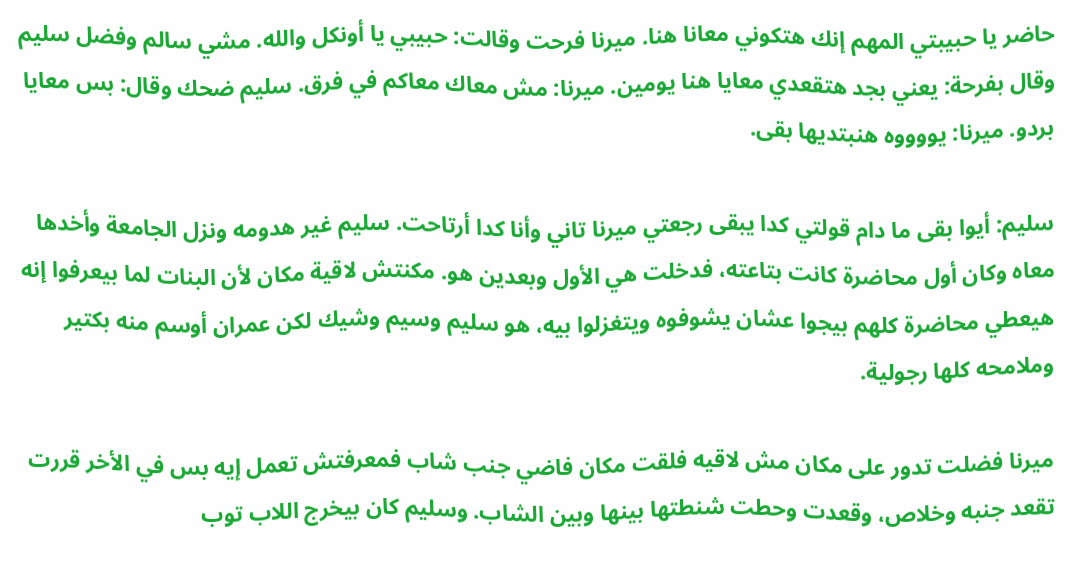حاضر يا حبيبتي المهم إنك هتكوني معانا هنا. ميرنا فرحت وقالت: حبيبي يا أونكل والله. مشي سالم وفضل سليم وقال بفرحة: يعني بجد هتقعدي معايا هنا يومين. ميرنا: مش معاك معاكم في فرق. سليم ضحك وقال: بس معايا بردو. ميرنا: يووووه هنبتديها بقى.

سليم: أيوا بقى ما دام قولتي كدا يبقى رجعتي ميرنا تاني وأنا كدا أرتاحت. سليم غير هدومه ونزل الجامعة وأخدها معاه وكان أول محاضرة كانت بتاعته، فدخلت هي الأول وبعدين هو. مكنتش لاقية مكان لأن البنات لما بيعرفوا إنه هيعطي محاضرة كلهم بيجوا عشان يشوفوه ويتغزلوا بيه، هو سليم وسيم وشيك لكن عمران أوسم منه بكتير وملامحه كلها رجولية.

ميرنا فضلت تدور على مكان مش لاقيه فلقت مكان فاضي جنب شاب فمعرفتش تعمل إيه بس في الأخر قررت تقعد جنبه وخلاص، وقعدت وحطت شنطتها بينها وبين الشاب. وسليم كان بيخرج اللاب توب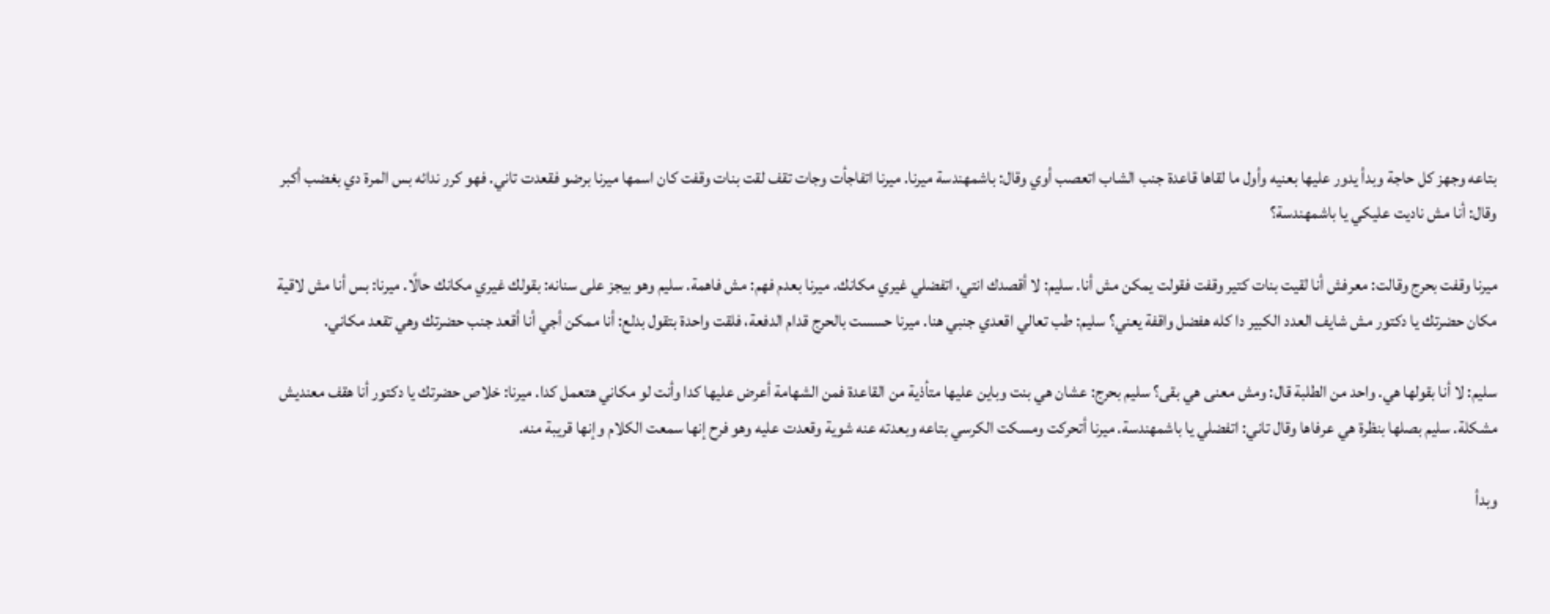بتاعه وجهز كل حاجة وبدأ يدور عليها بعنيه وأول ما لقاها قاعدة جنب الشاب اتعصب أوي وقال: باشمهندسة ميرنا. ميرنا اتفاجأت وجات تقف لقت بنات وقفت كان اسمها ميرنا برضو فقعدت تاني. فهو كرر ندائه بس المرة دي بغضب أكبر وقال: أنا مش ناديت عليكي يا باشمهندسة؟

ميرنا وقفت بحرج وقالت: معرفش أنا لقيت بنات كتير وقفت فقولت يمكن مش أنا. سليم: لا أقصدك انتي، اتفضلي غيري مكانك. ميرنا بعدم فهم: مش فاهمة. سليم وهو بيجز على سنانه: بقولك غيري مكانك حالًا. ميرنا: بس أنا مش لاقية مكان حضرتك يا دكتور مش شايف العدد الكبير دا كله هفضل واقفة يعني؟ سليم: طب تعالي اقعدي جنبي هنا. ميرنا حسست بالحرج قدام الدفعة، فلقت واحدة بتقول بدلع: أنا ممكن أجي أنا أقعد جنب حضرتك وهي تقعد مكاني.

سليم: لا أنا بقولها هي. واحد من الطلبة قال: ومش معنى هي بقى؟ سليم بحرج: عشان هي بنت وباين عليها متأذية من القاعدة فمن الشهامة أعرض عليها كدا وأنت لو مكاني هتعمل كدا. ميرنا: خلاص حضرتك يا دكتور أنا هقف معنديش مشكلة. سليم بصلها بنظرة هي عرفاها وقال تاني: اتفضلي يا باشمهندسة. ميرنا أتحركت ومسكت الكرسي بتاعه وبعدته عنه شوية وقعدت عليه وهو فرح إنها سمعت الكلام وإنها قريبة منه.

وبدأ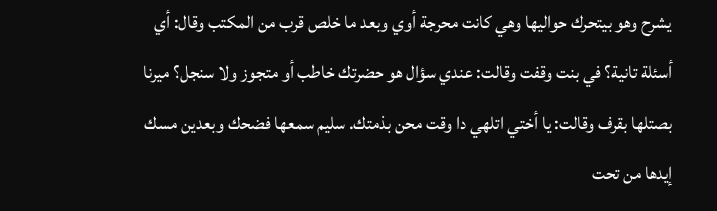يشرح وهو بيتحرك حواليها وهي كانت محرجة أوي وبعد ما خلص قرب من المكتب وقال: أي أسئلة تانية؟ في بنت وقفت وقالت: عندي سؤال هو حضرتك خاطب أو متجوز ولا سنجل؟ ميرنا بصتلها بقرف وقالت: يا أختي اتلهي دا وقت محن بذمتك. سليم سمعها فضحك وبعدين مسك إيدها من تحت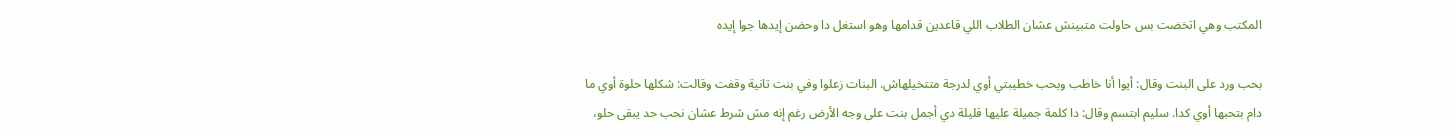المكتب وهي اتخضت بس حاولت متبينش عشان الطلاب اللي قاعدين قدامها وهو استغل دا وحضن إيدها جوا إيده

بحب ورد على البنت وقال: أيوا أنا خاطب وبحب خطيبتي أوي لدرجة متتخيلهاش. البنات زعلوا وفي بنت تانية وقفت وقالت: شكلها حلوة أوي ما دام بتحبها أوي كدا. سليم ابتسم وقال: دا كلمة جميلة عليها قليلة دي أجمل بنت على وجه الأرض رغم إنه مش شرط عشان نحب حد يبقى حلو،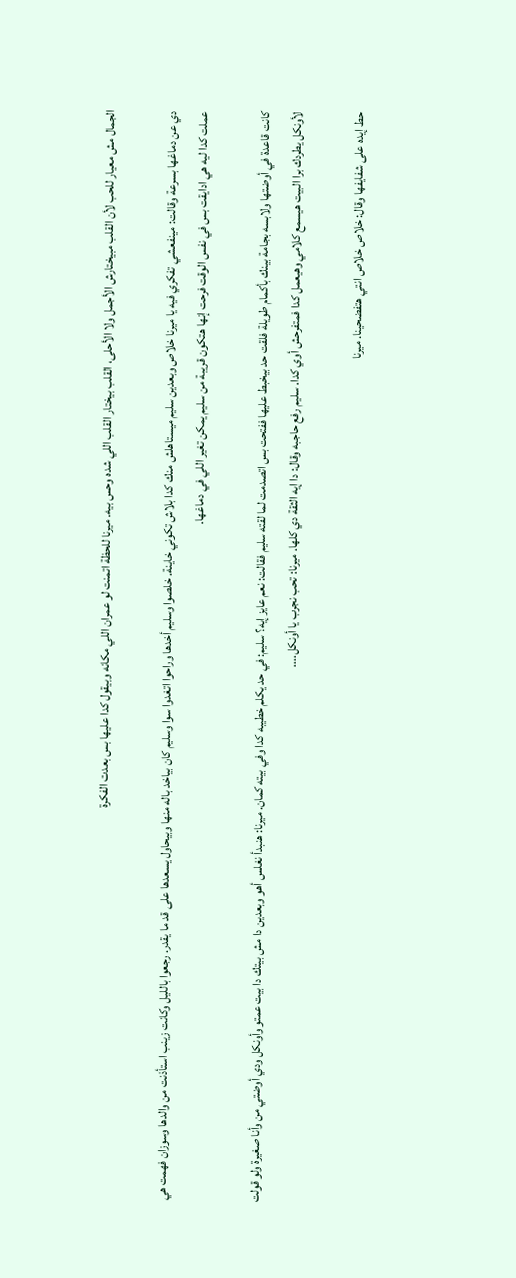الجمال مش معيار للحب لأن القلب مبيختارش الأجمل ولا الأحلى، القلب بيختار القلب اللي شده وحس بيه. ميرنا للحظة اتمنت لو عمران اللي مكانه وبيقول كدا عليها بس بعدت الفكرة

دي عن دماغها بسرعة وقالت: مينفعشي تفكري فيه يا ميرنا خلاص وبعدين سليم ميستاهلش منك كدا بلاش تكوني خاينة. خلصوا وسليم أخدها وراحوا اتغدوا سوا وسليم كان بياخد باله منها وبيحاول يسعدها على قد ما يقدر. رجعوا بالليل وكانت زينب استأذنت من والدها وسوزان فهمت هي عملت كدا ليه هي ادايقت بس في نفس الوقت فرحت إنها هتكون قريبة من سليم يمكن تغير اللي في دماغها.

كانت قاعدة في أوضتها ولابسه بجامة بينك بأكمام طويلة فلقت حد بيخبط عليها ففتحت بس اتصدمت لما لقته سليم فقالت: نعم عايز إيه؟ سليم: في حد يكلم خطيبه كدا وفي بيته كمان. ميرنا: هنبدأ نغلس أهو وبعدين دا مش بيتك دا بيت عمتو وأونكل ودي أوضتي من وأنا صغيرة ولو قولت لأونكل يطردك برا البيت هيسمع كلامي وهيعمل كدا فمتفرحش أوي كدا. سليم رفع حاجبه وقال: دا إيه الثقة دي كلها. ميرنا: تحب نجرب يا أونكل....

حط إيده على شفايفها وقال: خلاص خلاص انتي هتفضحينا. ميرنا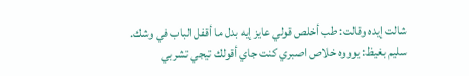شالت إيده وقالت: طب أخلص قولي عايز إيه بدل ما أقفل الباب في وشك. سليم بغيظ: يوووه خلاص اصبري كنت جاي أقولك تيجي تشربي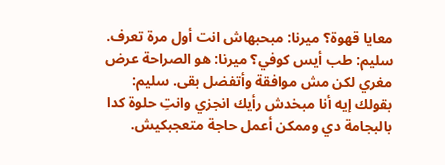معايا قهوة؟ ميرنا: مبحبهاش انت أول مرة تعرف. سليم: طب أيس كوفي؟ ميرنا: هو الصراحة عرض مغري لكن مش موافقة وأتفضل بقى. سليم: بقولك إيه أنا مبخدش رأيك انجزي وانتِ حلوة كدا بالبجامة دي وممكن أعمل حاجة متعجبكيش.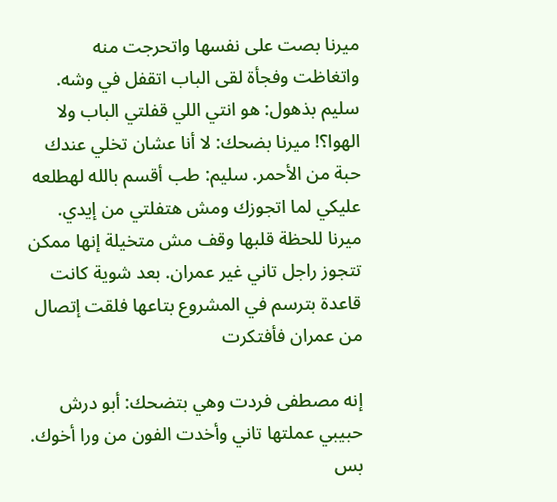ميرنا بصت على نفسها واتحرجت منه واتغاظت وفجأة لقى الباب اتقفل في وشه. سليم بذهول: هو انتي اللي قفلتي الباب ولا الهوا؟! ميرنا بضحك: لا أنا عشان تخلي عندك حبة من الأحمر. سليم: طب أقسم بالله لهطلعه عليكي لما اتجوزك ومش هتفلتي من إيدي. ميرنا للحظة قلبها وقف مش متخيلة إنها ممكن تتجوز راجل تاني غير عمران. بعد شوية كانت قاعدة بترسم في المشروع بتاعها فلقت إتصال من عمران فأفتكرت

إنه مصطفى فردت وهي بتضحك: أبو درش حبيبي عملتها تاني وأخدت الفون من ورا أخوك. بس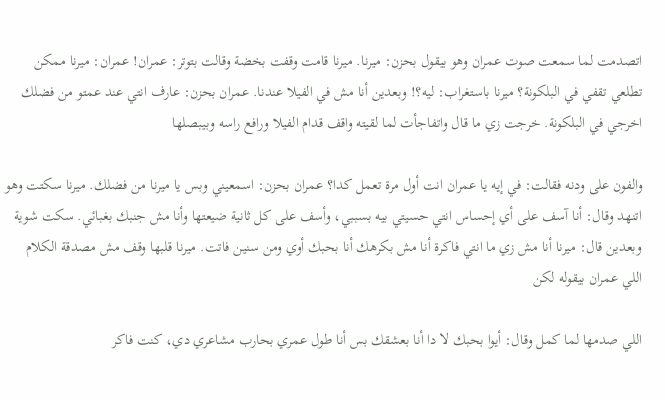اتصدمت لما سمعت صوت عمران وهو بيقول بحزن: ميرنا. ميرنا قامت وقفت بخضة وقالت بتوتر: عمران! عمران: ميرنا ممكن تطلعي تقفي في البلكونة؟ ميرنا باستغراب: ليه؟! وبعدين أنا مش في الفيلا عندنا. عمران بحزن: عارف انتي عند عمتو من فضلك اخرجي في البلكونة. خرجت زي ما قال واتفاجأت لما لقيته واقف قدام الفيلا ورافع راسه وبيبصلها

والفون على ودنه فقالت: في إيه يا عمران انت أول مرة تعمل كدا؟ عمران بحزن: اسمعيني وبس يا ميرنا من فضلك. ميرنا سكتت وهو اتنهد وقال: أنا آسف على أي إحساس انتي حسيتي بيه بسببي، وأسف على كل ثانية ضيعتها وأنا مش جنبك بغبائي. سكت شوية وبعدين قال: ميرنا أنا مش زي ما انتي فاكرة أنا مش بكرهك أنا بحبك أوي ومن سنين فاتت. ميرنا قلبها وقف مش مصدقة الكلام اللي عمران بيقوله لكن

اللي صدمها لما كمل وقال: أيوا بحبك لا دا أنا بعشقك بس أنا طول عمري بحارب مشاعري دي، كنت فاكر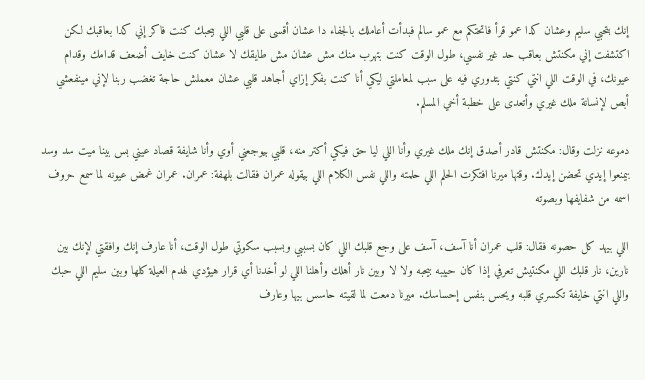إنك بتحبي سليم وعشان كدا عمو قرأ فاتحتكم مع عمو سالم فبدأت أعاملك بالجفاء دا عشان أقسى على قلبي اللي بيحبك كنت فاكر إني كدا بعاقبك لكن اكتشفت إني مكنتش بعاقب حد غير نفسي، طول الوقت كنت بتهرب منك مش عشان مش طايقك لا عشان كنت خايف أضعف قدامك وقدام عيونك، في الوقت اللي انتي كنتي بتدوري فيه على سبب لمعاملتي ليكي أنا كنت بفكر إزاي أجاهد قلبي عشان معملش حاجة تغضب ربنا لإني مينفعشي أبص لإنسانة ملك غيري وأتعدى على خطبة أخي المسلم.

دموعه نزلت وقال: مكنتش قادر أصدق إنك ملك غيري وأنا اللي ليا حق فيكي أكتر منه، قلبي بيوجعني أوي وأنا شايفة قصاد عيني بس بينا ميت سد وسد بيمنعوا إيدي تحضن إيدك. وقتها ميرنا افتكرت الحلم اللي حلمته واللي نفس الكلام اللي بيقوله عمران فقالت بلهفة: عمران. عمران غمض عيونه لما سمع حروف اسمه من شفايفها وبصوته

اللي بيهد كل حصونه فقال: قلب عمران أنا آسف، آسف على وجع قلبك اللي كان بسببي وبسبب سكوتي طول الوقت، أنا عارف إنك وافقتي لإنك بين نارين، نار قلبك اللي مكنتيش تعرفي إذا كان حبيبه بيحبه ولا لا وبين نار أهلك وأهلنا اللي لو أخدنا أي قرار هيؤدي لهدم العيلة كلها وبين سليم اللي حبك واللي انتي خايفة تكسري قلبه ويحس بنفس إحساسك. ميرنا دمعت لما لقيته حاسس بيها وعارف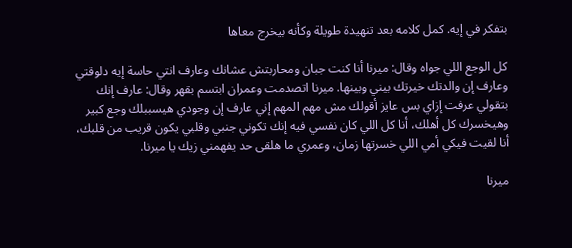بتفكر في إيه. كمل كلامه بعد تنهيدة طويلة وكأنه بيخرج معاها

كل الوجع اللي جواه وقال: ميرنا أنا كنت جبان ومحاربتش عشانك وعارف انتي حاسة إيه دلوقتي وعارف إن والدتك خيرتك بيني وبينها. ميرنا اتصدمت وعمران ابتسم بقهر وقال: عارف إنك بتقولي عرفت إزاي بس عايز أقولك مش مهم المهم إني عارف إن وجودي هيسببلك وجع كبير وهيخسرك كل أهلك، أنا كل اللي كان نفسي فيه إنك تكوني جنبي وقلبي يكون قريب من قلبك، أنا لقيت فيكي أمي اللي خسرتها زمان، وعمري ما هلقى حد يفهمني زيك يا ميرنا.

ميرنا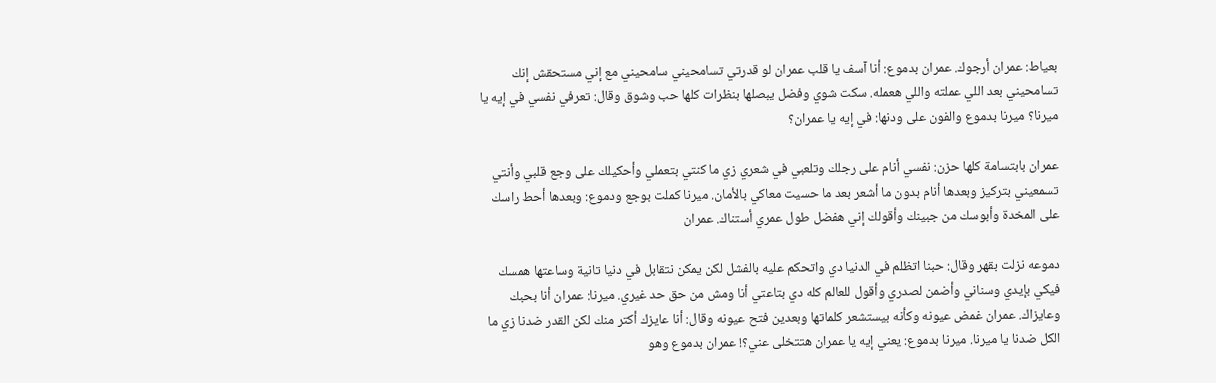بعياط: عمران أرجوك. عمران بدموع: أنا آسف يا قلب عمران لو قدرتي تسامحيني سامحيني مع إني مستحقش إنك تسامحيني بعد اللي عملته واللي هعمله. سكت شوي وفضل يبصلها بنظرات كلها حب وشوق وقال: تعرفي نفسي في إيه يا ميرنا؟ ميرنا بدموع والفون على ودنها: في إيه يا عمران؟

عمران بابتسامة كلها حزن: نفسي أنام على رجلك وتلعبي في شعري زي ما كنتي بتعملي وأحكيلك على وجع قلبي وأنتي تسمعيني بتركيز وبعدها أنام بدون ما أشعر بعد ما حسيت معاكي بالأمان. ميرنا كملت بوجع ودموع: وبعدها أحط راسك على المخدة وأبوسك من جبينك وأقولك إني هفضل طول عمري أستناك. عمران

دموعه نزلت بقهر وقال: حبنا اتظلم في الدنيا دي واتحكم عليه بالفشل لكن يمكن نتقابل في دنيا تانية وساعتها همسك فيكي بإيدي وسناني وأضمن لصدري وأقول للعالم كله دي بتاعتي أنا ومش من حق حد غيري. ميرنا: عمران أنا بحبك وعايزاك. عمران غمض عيونه وكأنه بيستشعر كلماتها وبعدين فتح عيونه وقال: أنا عايزك أكتر منك لكن القدر ضدنا زي ما الكل ضدنا يا ميرنا. ميرنا بدموع: يعني إيه يا عمران هتتخلى عني؟! عمران بدموع وهو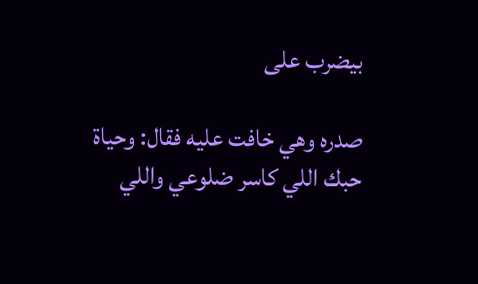بيضرب على

صدره وهي خافت عليه فقال: وحياة حبك اللي كاسر ضلوعي واللي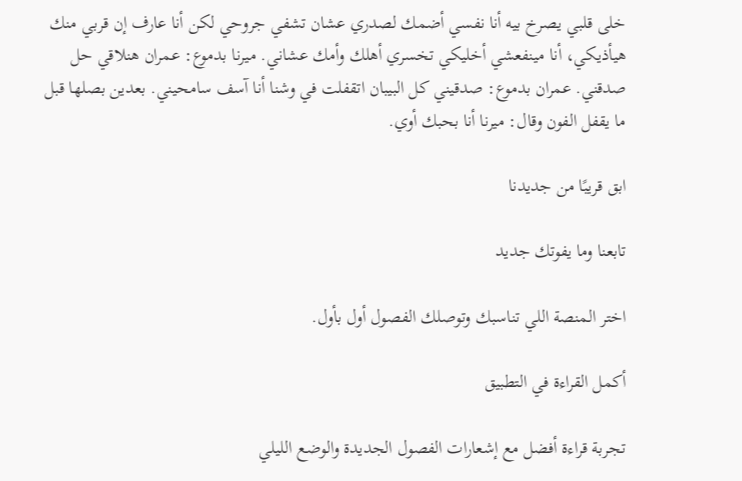خلى قلبي يصرخ بيه أنا نفسي أضمك لصدري عشان تشفي جروحي لكن أنا عارف إن قربي منك هيأذيكي، أنا مينفعشي أخليكي تخسري أهلك وأمك عشاني. ميرنا بدموع: عمران هنلاقي حل صدقني. عمران بدموع: صدقيني كل البيبان اتقفلت في وشنا أنا آسف سامحيني. بعدين بصلها قبل ما يقفل الفون وقال: ميرنا أنا بحبك أوي.

ابق قريبًا من جديدنا

تابعنا وما يفوتك جديد

اختر المنصة اللي تناسبك وتوصلك الفصول أول بأول.

أكمل القراءة في التطبيق

تجربة قراءة أفضل مع إشعارات الفصول الجديدة والوضع الليلي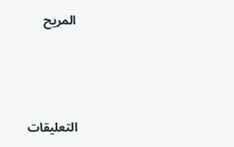المريح



التعليقات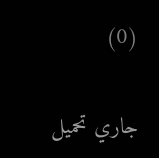(0)

جاري تحميل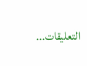التعليقات...